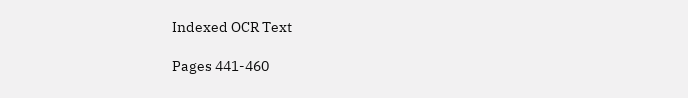Indexed OCR Text

Pages 441-460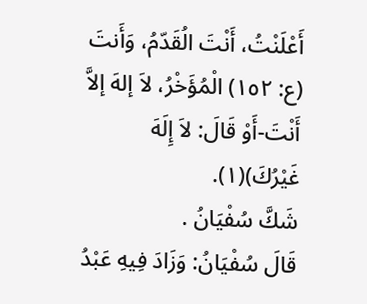أَعْلَنْتُ، أَنْتَ الُقَدّمُ، وَأَنتَ (ع: ١٥٢) الْمُؤَخْرُ، لاَ إلهَ إلاَّ أَنْتَ-أَوْ قَالَ: لاَ إِلَهَ غَيْرُكَ)(١).
شَكَّ سُفْيَانُ .
قَالَ سُفْيَانُ: وَزَادَ فِيهِ عَبْدُ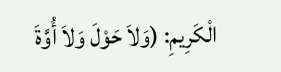الْكَرِيمِ: (وَلاَ حَوْلَ وَلاَ أُوَّةَ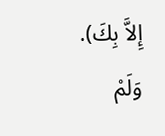إِلاَّ بِكَ). وَلَمْ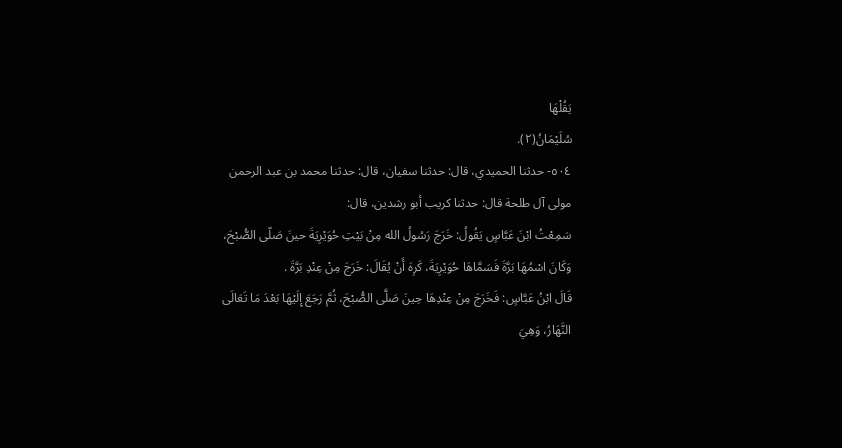يَقُلْهَا
سُلَيْمَانُ(٢).
٥٠٤- حدثنا الحميدي، قال: حدثنا سفيان، قال: حدثنا محمد بن عبد الرحمن
مولى آل طلحة قال: حدثنا کریب أبو رشدين، قال:
سَمِعْتُ ابْنَ عَبَّاسٍ يَقُولُ: خَرَجَ رَسُولُ الله مِنْ بَيْتِ حُوَيْرِيَةَ حينَ صَلّى الصُّبْحَ،
وَكَانَ اسْمُهَا بَرَّةَ فَسَمَّاهَا حُوَيْرِيَةَ، كَرِهَ أَنْ يُقَالَ: خَرَجَ مِنْ عِنْدِ بَرَّةَ .
قَالَ ابْنُ عَبَّاسٍ: فَخَرَجَ مِنْ عِنْدِهَا حِينَ صَلَّى الصُّبْحَ، ثُمَّ رَجَعَ إِلَيْهَا بَعْدَ مَا تَعَالَى
النَّهَارُ، وَهِيَ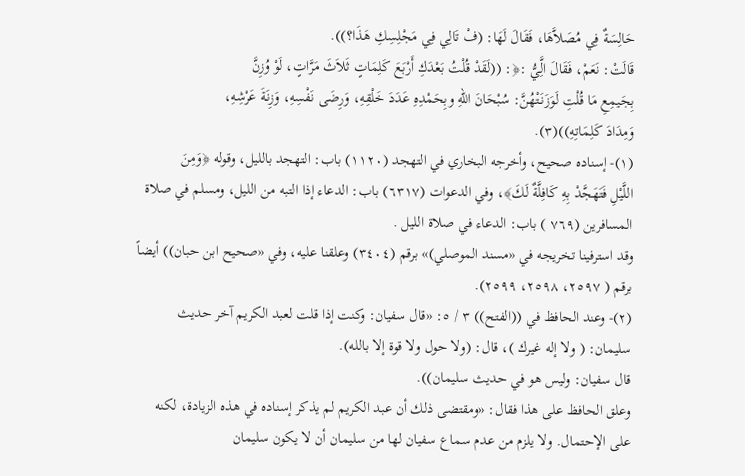حَالِسَةٌ فِي مُصَلاَّهَا، فَقَالَ لَهَا: (فْ تَالِي فِي مَجْلِسِكِ هَذَا؟)).
قَالَتْ: نَعَمْ، فَقَالَ الَِّيُّ :﴿: ((لَقَدْ قُلْتُ بَعْدَكِ أَرْبَعَ كَلِمَاتٍ ثَلاَثَ مَرَّاتٍ، لَوْ وُزِنَّ
بِجَيمِعِ مَا قُلْتِ لَوَزَنَتْهُنَّ: سُبْحَانَ اللهِ وبِحَمْدِهِ عَدَدَ خَلْقِهِ، وَرِضَى نَفْسِهِ، وَزِنَةَ عَرْشِهِ،
وَمِدَادَ كَلِمَاتِهِ))(٣).
(١)- إسناده صحيح، وأخرجه البخاري في التهجد (١١٢٠) باب: التهجد بالليل، وقوله ﴿وَمِنَ
اللَّيْلِ فَتَهَجَّدْ بِهِ كَافِلَّةٌ لَكَ﴾، وفي الدعوات (٦٣١٧) باب: الدعاء إذا التبه من الليل، ومسلم في صلاة
المسافرين (٧٦٩ ) باب: الدعاء في صلاة الليل .
وقد استرفینا تخريجه في «مسند الموصلي)» برقم (٣٤٠٤) وعلقنا عليه، وفي «صحيح ابن حبان)) أيضاً
برقم ( ٢٥٩٧، ٢٥٩٨، ٢٥٩٩).
(٢)- وعند الحافظ في ((الفتح)) ٣ / ٥: «قال سفيان: وكنت إذا قلت لعبد الكريم آخر حديث
سليمان: ( ولا إله غيرك )، قال: (ولا حول ولا قوة إلا بالله).
قال سفيان: وليس هو في حديث سليمان)).
وعلق الحافظ على هذا فقال: «ومقتضى ذلك أن عبد الكريم لم يذكر إسناده في هذه الزيادة، لكنه
على الإحتمال. ولا يلزم من عدم سماع سفيان لها من سليمان أن لا يكون سليمان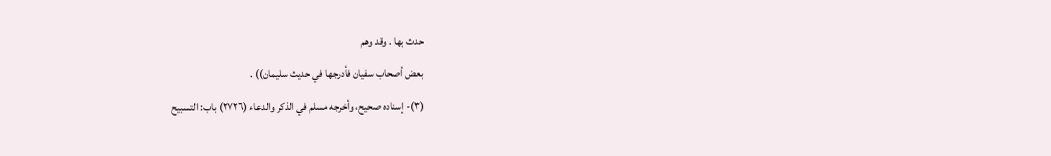حدث بها . وقد وهم
بعض أصحاب سفيان فأدرجها في حديث سليمان)) .
(٣)- إسناده صحيح، وأخرجه مسلم في الذكر والدعاء (٢٧٢٦) باب: التسبيح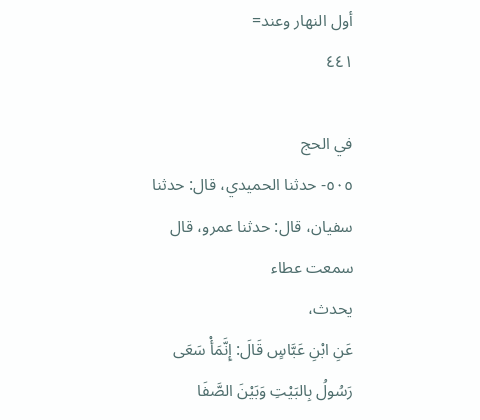أول النهار وعند=
٤٤١

في الحج
٥٠٥- حدثنا الحميدي، قال: حدثنا سفيان، قال: حدثنا عمرو، قال سمعت عطاء
يحدث،
عَنِ ابْنِ عَبَّاسٍ قَالَ: إِنَّمَأْ سَعَى رَسُولُ بِالبَيْتِ وَبَيْنَ الصَّفَا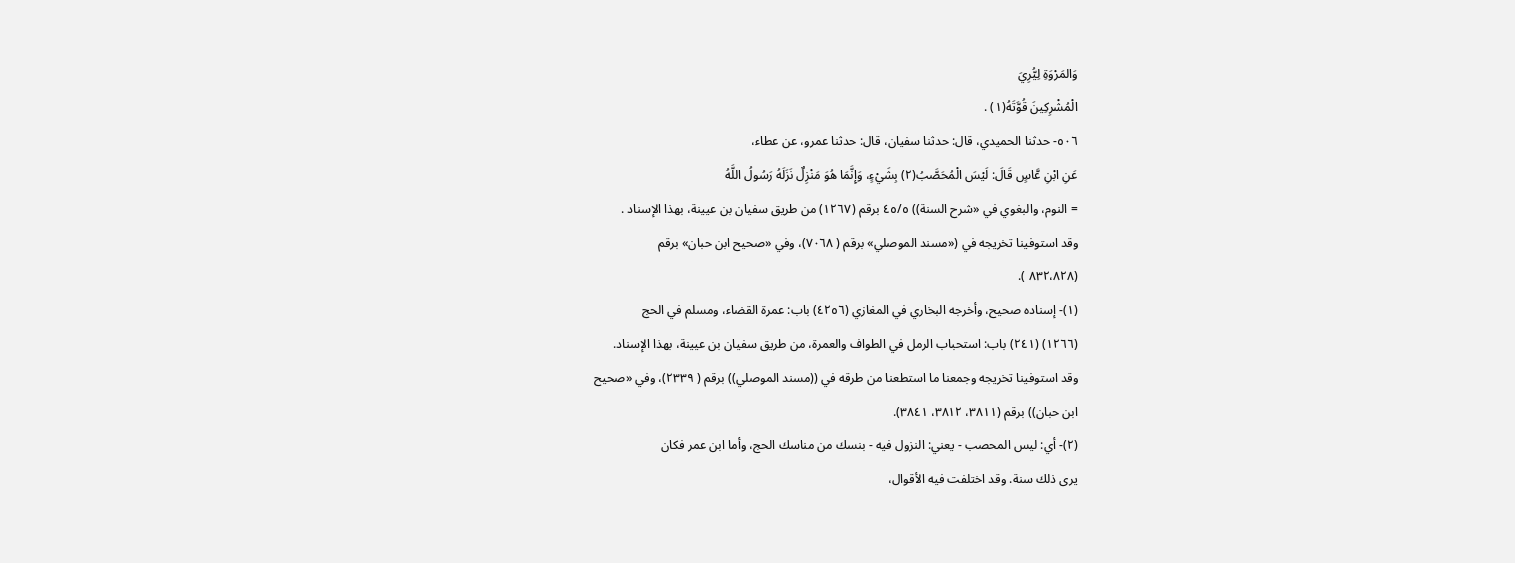وَالمَرْوَةِ لِيُّرِيَ
الْمُشْرِكِينَ قُوَّتَهُ(١) .
٥٠٦- حدثنا الحميدي، قال: حدثنا سفيان، قال: حدثنا عمرو، عن عطاء،
عَنِ ابْنِ عَّاسٍ قَالَ: لَيْسَ الْمُحَصَّبُ(٢) بِشَيْءٍ، وَإِنَّمَا هُوَ مَنْزِلٌ نَزَلَهُ رَسُولُ اللَّهُ
= النوم، والبغوي في «شرح السنة)) ٤٥/٥ برقم (١٢٦٧) من طريق سفيان بن عيينة، بهذا الإسناد .
وقد استوفينا تخريجه في («مسند الموصلي» برقم ( ٧٠٦٨)، وفي «صحيح ابن حبان» برقم
(٨٣٢،٨٢٨ ).
(١)- إسناده صحيح، وأخرجه البخاري في المغازي (٤٢٥٦) باب: عمرة القضاء، ومسلم في الحج
(١٢٦٦) (٢٤١) باب: استحباب الرمل في الطواف والعمرة، من طريق سفيان بن عيينة، بهذا الإسناد.
وقد استوفينا تخريجه وجمعنا ما استطعنا من طرقه في ((مسند الموصلي)) برقم ( ٢٣٣٩)، وفي «صحيح
ابن حبان)) برقم (٣٨١١، ٣٨١٢، ٣٨٤١).
(٢)- أي: ليس المحصب - يعني: النزول فيه - بنسك من مناسك الحج، وأما ابن عمر فكان
يرى ذلك سنة. وقد اختلفت فيه الأقوال،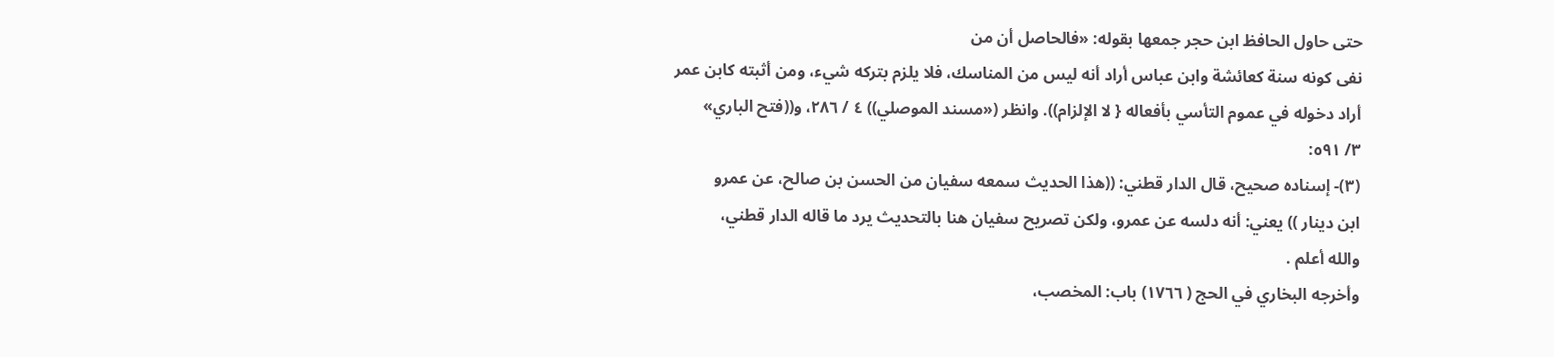حتى حاول الحافظ ابن حجر جمعها بقوله: «فالحاصل أن من
نفى كونه سنة كعائشة وابن عباس أراد أنه ليس من المناسك، فلا يلزم بتركه شيء، ومن أثبته کابن عمر
أراد دخوله في عموم التأسي بأفعاله { لا الإلزام)). وانظر («مسند الموصلي)) ٤ / ٢٨٦، و((فتح الباري»
٣/ ٥٩١:
(٣)- إسناده صحيح، قال الدار قطني: ((هذا الحديث سمعه سفيان من الحسن بن صالح، عن عمرو
ابن دينار )) يعني: أنه دلسه عن عمرو، ولكن تصريح سفيان هنا بالتحديث يرد ما قاله الدار قطني،
والله أعلم .
وأخرجه البخاري في الحج ( ١٧٦٦) باب: المخصب،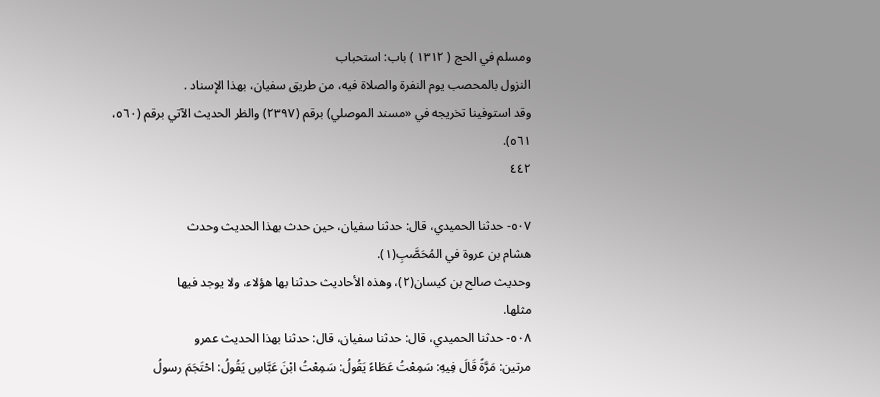ومسلم في الحج ( ١٣١٢ ) باب: استحباب
النزول بالمحصب يوم النفرة والصلاة فيه، من طريق سفيان، بهذا الإسناد .
وقد استوفينا تخريجه في «مسند الموصلي) برقم (٢٣٩٧) والظر الحديث الآتي برقم (٥٦٠،
٥٦١).
٤٤٢

٥٠٧- حدثنا الحميدي، قال: حدثنا سفيان، حين حدث بهذا الحديث وحدث
هشام بن عروة في المُحَصَّبِ(١).
وحديث صالح بن كيسان(٢)، وهذه الأحاديث حدثنا بها هؤلاء، ولا يوجد فيها
مثلها.
٥٠٨- حدثنا الحميدي، قال: حدثنا سفيان، قال: حدثنا بهذا الحديث عمرو
مرتين: مَرَّةً قَالَ فِيهِ: سَمِعْتُ عَطَاءً يَقُولُ: سَمِعْتُ ابْنَ عَبَّاسِ يَقُولُ: احْتَجَمَ رسولُ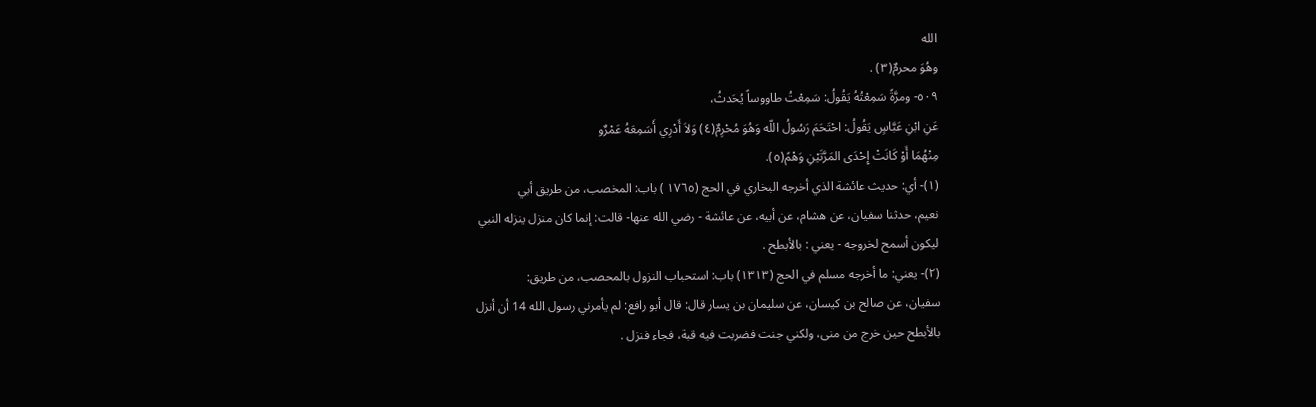الله
وهُوَ محرمٌ(٣) .
٥٠٩- ومرَّةً سَمِعْتُهُ يَقُولُ: سَمِعْتُ طاووساً يُحَدثُ،
عَنِ ابْنِ عَبَّاسٍ يَقُولُ: احْتَحَمَ رَسُولُ اللّه وَهُوَ مُحْرِمٌ(٤) وَلاَ أَدْرِي أَسَمِعَهُ عَمْرٌو
مِنْهُمَا أَوْ كَانَتْ إِحْدَى المَرَّتَيْنِ وَهْمً(٥).
(١)- أي: حديث عائشة الذي أخرجه البخاري في الحج (١٧٦٥ ) باب: المخصب، من طريق أبي
نعيم، حدثنا سفيان، عن هشام، عن أبيه، عن عائشة - رضي الله عنها- قالت: إنما كان منزل ينزله النبي
ليكون أسمح لخروجه - يعني : بالأبطح .
(٢)- يعني: ما أخرجه مسلم في الحج (١٣١٣) باب: استحباب النزول بالمحصب، من طريق:
سفيان، عن صالح بن كيسان، عن سليمان بن يسار قال: قال أبو رافع: لم يأمرني رسول الله 14 أن أنزل
بالأبطح حين خرج من منى، ولكني جنت فضربت فيه قبة، فجاء فنزل .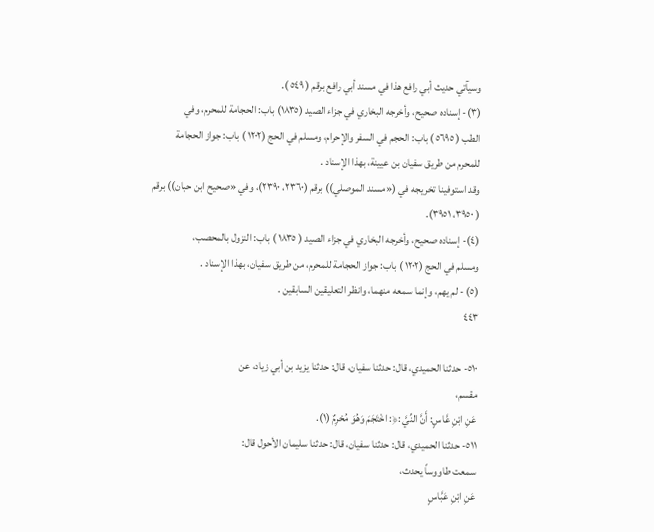وسيآتي حديث أبي رافع هذا في مسند أبي رافع برقم ( ٥٤٩ ).
(٣)- إسناده صحيح، وأخرجه البخاري في جزاء الصيد (١٨٣٥) باب: الحجامة للمحرم، وفي
الطب ( ٥٦٩٥ ) باب: الحجم في السفر والإحرام، ومسلم في الحج (١٢٠٢ ) باب: جواز الحجامة
للمحرم من طريق سفيان بن عيينة، بهذا الإسناد .
وقد استوفينا تخريجه في («مسند الموصلي)) برقم (٢٣٦٠، ٢٣٩٠)، وفي «صحيح ابن حبان)) برقم
( ٣٩٥٠، ٣٩٥١).
(٤)- إسناده صحيح، وأخرجه البخاري في جزاء الصيد ( ١٨٣٥ ) باب: النزول بالمحصب،
ومسلم في الحج (١٢٠٢ ) باب: جواز الحجامة للمحرم، من طريق سفيان، بهذا الإسناد .
(٥) - لم يهم، وإنما سمعه منهما، وانظر التعليقين السابقين .
٤٤٣

٥١٠- حدثنا الحميدي، قال: حدثنا سفيان، قال: حدثنا يزيد بن أبي زياد، عن
مقسم،
عَنِ ابْنِ عَّاسٍ: أَنَّ النِّيَّ :﴿: اخْتَجَمَ وَهُوَ مُحْرِمٌ (١).
٥١١- حدثنا الحميدي، قال: حدثنا سفيان، قال: حدثنا سليمان الأحول قال:
سمعت طاووساً يحدث،
عَنِ ابْنِ عَبَّاسٍ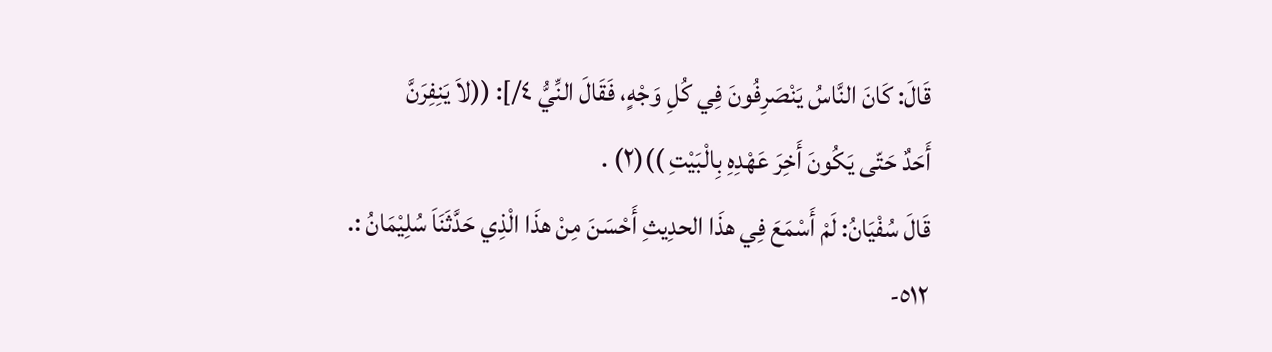قَالَ: كَانَ النَّاسُ يَنْصَرِفُونَ فِي كُلِ وَجْهٍ، فَقَالَ النِّيُّ ٤/]: ((لاَ يَنِفِرَنَّ
أَحَدٌ حَتّى يَكُونَ أَخِرَ عَهْدِهِ بِالْبَيْتِ ))(٢) .
قَالَ سُفْيَانُ: لَمْ أَسْمَعَ فِي هذَا الحدِيثِ أَحْسَنَ مِنْ هذَا الْذِي حَدَّثَنَاَ سُلِيْمَانُ :.
٥١٢-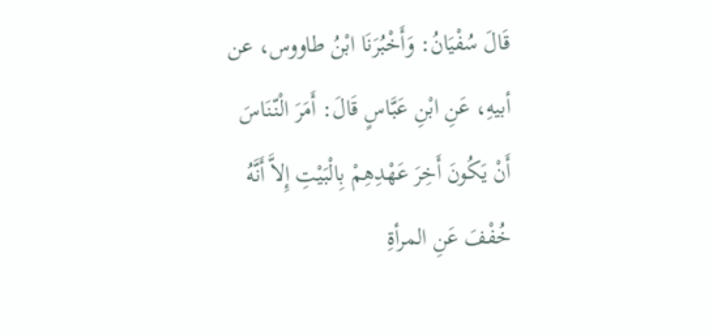قَالَ سُفْيَانُ: وَأَخْبُرَنَا ابْنُ طاووس، عن أبيهِ، عَنِ ابْنِ عَبَّاسٍ قَالَ: أَمَرَ الْنّنَاسَ
أَنْ يَكُونَ أَخِرَ عَهْدِهِمْ بِالْبَيْتِ إِلاَّ أَنَّهُ خُفْفَ عَنِ المرأةِ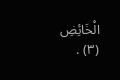الْخَائِضِ (٣) .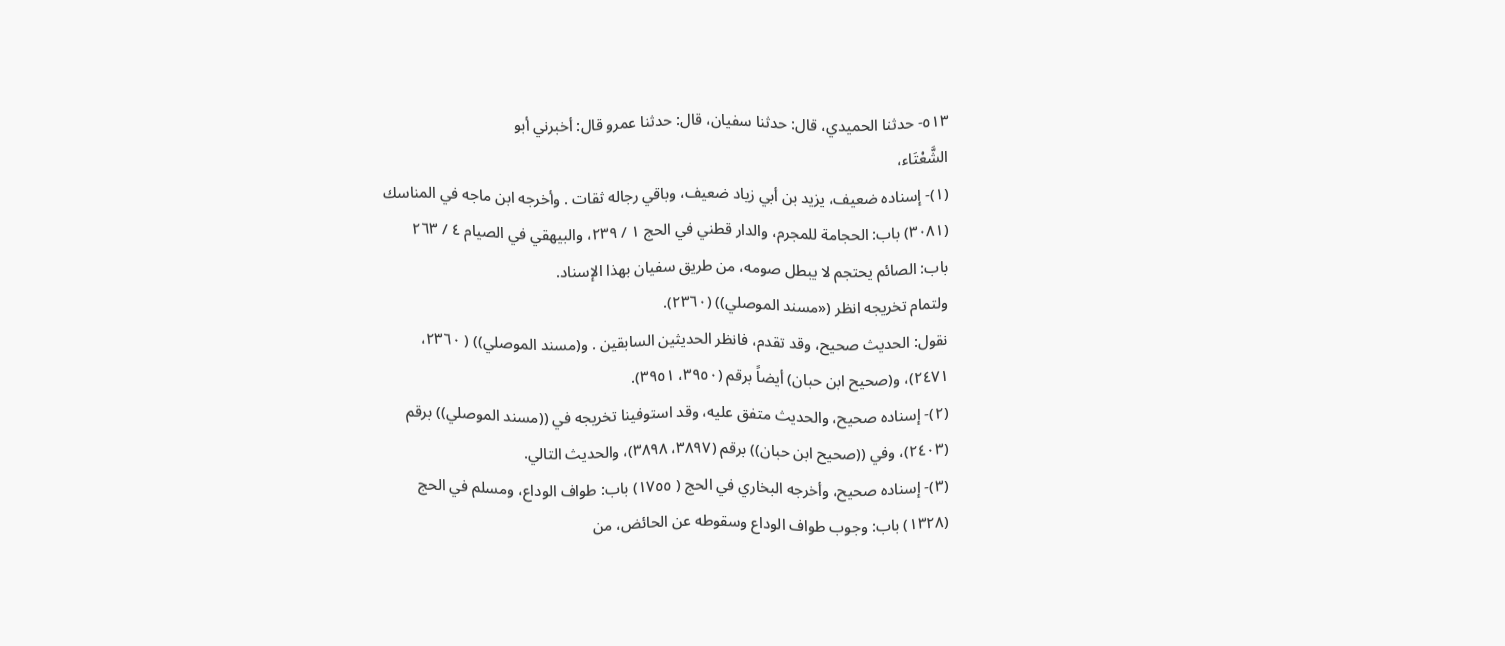٥١٣- حدثنا الحميدي، قال: حدثنا سفيان، قال: حدثنا عمرو قال: أخبرني أبو
الشَّعْتَاء،
(١)- إسناده ضعيف، يزيد بن أبي زياد ضعيف، وباقي رجاله ثقات . وأخرجه ابن ماجه في المناسك
(٣٠٨١) باب: الحجامة للمجرم، والدار قطني في الحج ١ / ٢٣٩، والبيهقي في الصيام ٤ / ٢٦٣
باب: الصائم يحتجم لا يبطل صومه، من طريق سفيان بهذا الإسناد.
ولتمام تخريجه انظر («مسند الموصلي)) (٢٣٦٠).
نقول: الحديث صحيح، وقد تقدم، فانظر الحديثين السابقين . و(مسند الموصلي)) ( ٢٣٦٠،
٢٤٧١)، و(صحيح ابن حبان) أيضاً برقم (٣٩٥٠، ٣٩٥١).
(٢)- إسناده صحيح، والحديث متفق عليه، وقد استوفينا تخريجه في ((مسند الموصلي)) برقم
(٢٤٠٣)، وفي ((صحيح ابن حبان)) برقم (٣٨٩٧، ٣٨٩٨)، والحديث التالي.
(٣)- إسناده صحيح، وأخرجه البخاري في الحج ( ١٧٥٥) باب: طواف الوداع، ومسلم في الحج
(١٣٢٨) باب: وجوب طواف الوداع وسقوطه عن الحائض، من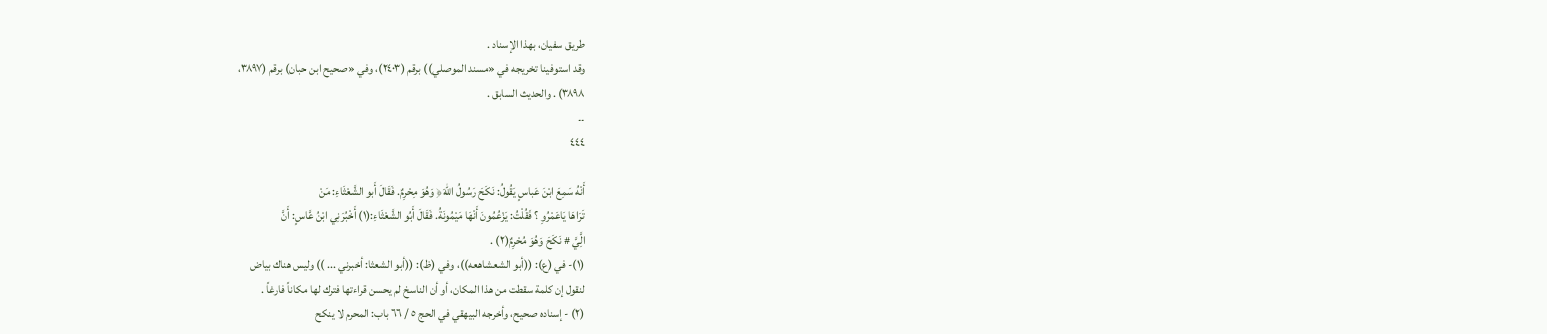طريق سفيان، بهذا الإسناد .
وقد استوفينا تخريجه في «مسند الموصلي)) برقم (٢٤٠٣)، وفي «صحيح ابن حبان) برقم (٣٨٩٧،
٣٨٩٨) . والحديث السابق .
۔۔
٤٤٤

أَنْهُ سَمِعَ ابْنَ عَباسٍ يَقُولُ: نَكَحَ رَسُولُ اللهَ﴿ وَهُوَ مِحْرِمٌ. فَقَالَ أَبو الشَّعْثَاءِ: مَنْ
تَرَاهَا يَاعَمْرُوِ ؟ فَقُلْتُ: يَزْعُمُونَ أَنْهَا مَيْمُونَةُ. فَقَالَ أَبُو الشَّعْثَاءِ:(١) أَخْبُرَنِي ابْنُ عَّاسٍ: أَنَّ
الَِّيَّ # نَكَحَ وَهُوَ مُحْرِمٌ(٢) .
(١)- في (ع): ((أبو الشعشاهعه))، وفي (ظ): ((أبو الشعثا: أخبرني ... )) وليس هناك بياض
لنقول إن كلمة سقطت من هذا المكان، أو أن الناسخ لم يحسن قراءتها فترك لها مكاناً فارغاً .
(٢) - إسناده صحيح، وأخرجه البيهقي في الحج ٥ / ٦٦ باب: المحرم لا ينكح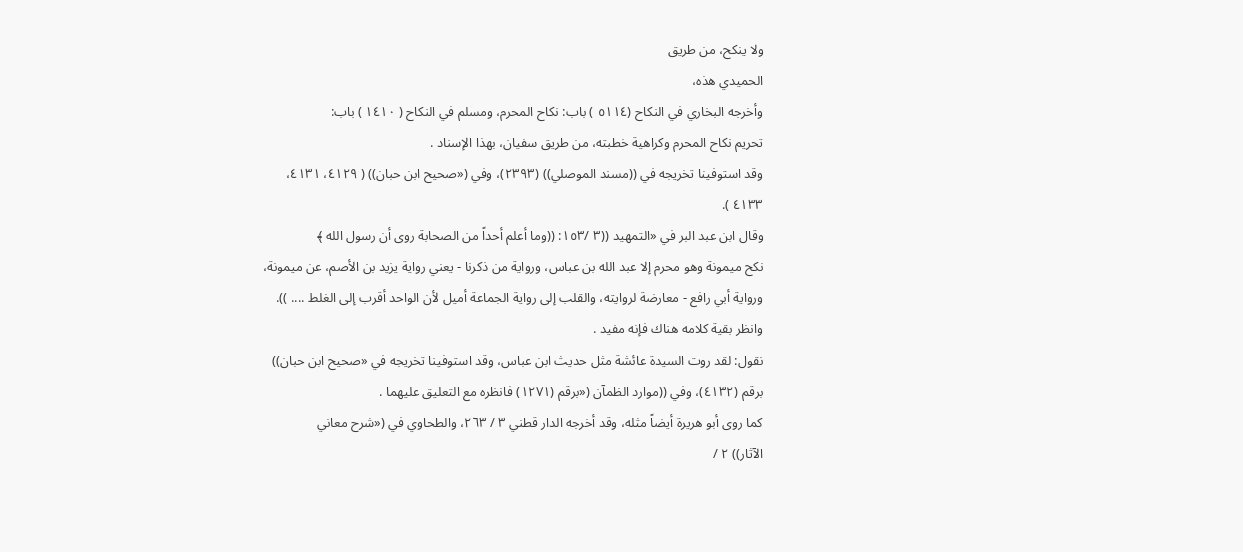ولا ينكح، من طريق
الحميدي هذه،
وأخرجه البخاري في النكاح (٥١١٤ ) باب: نكاح المحرم، ومسلم في النكاح ( ١٤١٠ ) باب:
تحريم نكاح المحرم وكراهية خطبته، من طريق سفيان، بهذا الإسناد .
وقد استوفينا تخريجه في ((مسند الموصلي)) (٢٣٩٣)، وفي («صحيح ابن حبان)) ( ٤١٢٩، ٤١٣١،
٤١٣٣ ).
وقال ابن عبد البر في «التمهيد ((٣ /١٥٣: ((وما أعلم أحداً من الصحابة روى أن رسول الله ﴾
نكح ميمونة وهو محرم إلا عبد الله بن عباس، ورواية من ذكرنا - يعني رواية يزيد بن الأصم، عن ميمونة،
ورواية أبي رافع - معارضة لروايته، والقلب إلى رواية الجماعة أميل لأن الواحد أقرب إلى الغلط .... )).
وانظر بقية كلامه هناك فإنه مفيد .
نقول: لقد روت السيدة عائشة مثل حديث ابن عباس، وقد استوفينا تخريجه في «صحيح ابن حبان))
برقم (٤١٣٢)، وفي ((موارد الظمآن («برقم (١٢٧١) فانظره مع التعليق عليهما .
كما روى أبو هريرة أيضاً مثله، وقد أخرجه الدار قطني ٣ / ٢٦٣، والطحاوي في («شرح معاني
الآثار)) ٢ /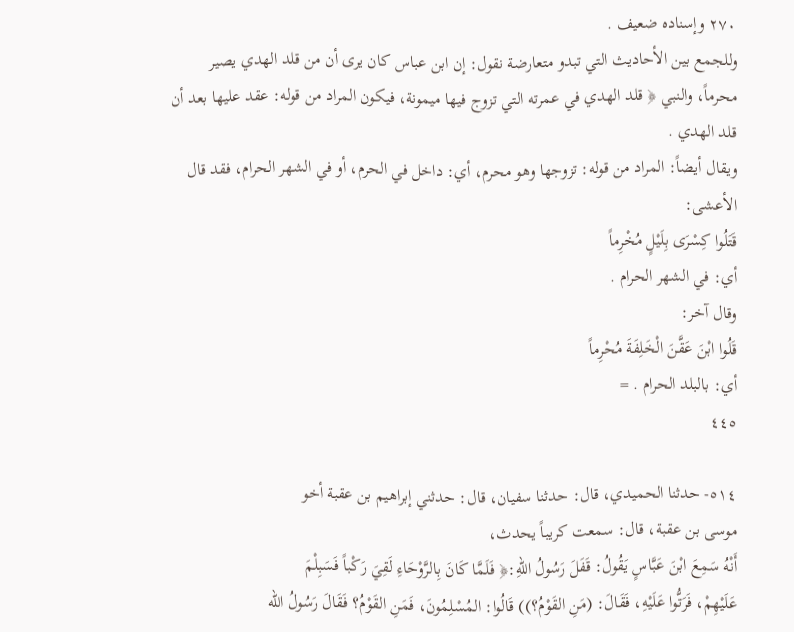٢٧٠ وإسناده ضعيف .
وللجمع بين الأحاديث التي تبدو متعارضة نقول: إن ابن عباس كان يرى أن من قلد الهدي يصير
محرماً، والنبي ﴿ قلد الهدي في عمرته التي تزوج فيها ميمونة، فيكون المراد من قوله: عقد عليها بعد أن
قلد الهدي .
ويقال أيضاً: المراد من قوله: تزوجها وهو محرم، أي: داخل في الحرم، أو في الشهر الحرام، فقد قال
الأعشى:
قَتَلُوا كِسْرَى بِلَيْلٍ مُخْرِماً
أي: في الشهر الحرام .
وقال آخر:
قَلُوا ابْنَ عَقَّنَ الْخَلِفَةَ مُحْرِماً
أي: بالبلد الحرام . =
٤٤٥

٥١٤- حدثنا الحميدي، قال: حدثنا سفيان، قال: حدثني إبراهيم بن عقبة أخو
موسى بن عقبة، قال: سمعت کریباً يحدث،
أَنْهُ سَمِعَ ابْنَ عَبَّاسٍ يَقُولُ: قَفَلَ رَسُولُ اللهِ:﴿ فَلَمَّا كَانَ بِالرَّوْحَاءِ لَقِيَ رَكْباً فَسَبِلْمَ
عَلَيْهِمْ، فَرَتُّوا عَلَيْهِ، فَقَالَ: (مَنِ القَوْمُ؟)) قَالُوا: المُسْلِمُونَ، فَمَنِ القَوْمُ؟ فَقَالَ رَسُولُ الله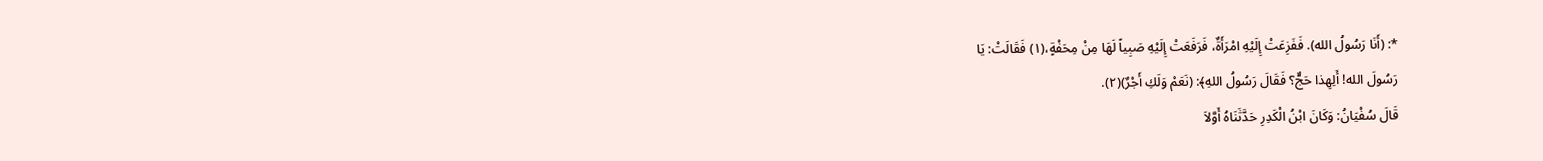*: (أَنَا رَسُولُ الله). فَفَزِعَتْ إِلَيْهِ امْرَأَةٌ، فَرَفَعَتْ إِلَيْهِ صَبِياً لَهَا مِنْ مِحَفْةٍ،(١) فَقَالَتْ: يَا
رَسُولَ الله! أَلِهِذا حَجٌّ؟ فَقَالَ رَسُولُ اللهِ﴾: (نَعَمْ وَلَكِ أَجْرٌ)(٢).
قَالَ سُفْيَانُ: وَكَانَ ابْنُ الْكَدِرِ حَدَّثَنَاهُ أَوَّلاَ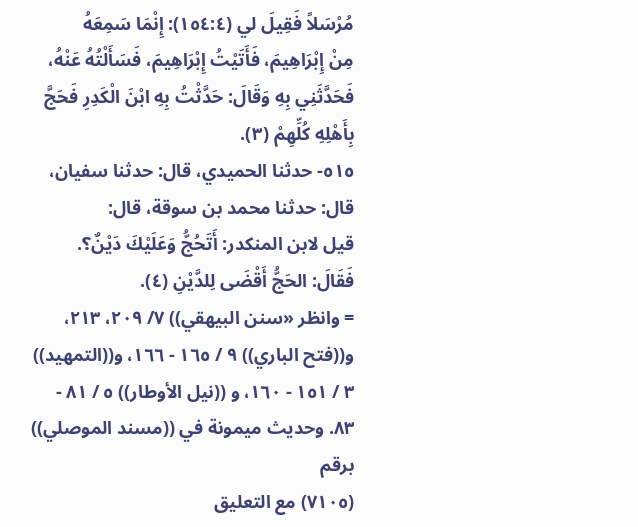مُرْسَلاً فَقِيلَ لي (١٥٤:٤): إِنْمَا سَمِعَهُ
مِنْ إِبْرَاهِيمَ، فَأَتَيْتُ إِبْرَاهِيمَ، فَسَأَلْتُهُ عَنْهُ، فَحَدَّثَنِي بِهِ وَقَالَ: حَدَّثْتُ بِهِ ابْنَ الْكَدِرِ فَحَجَّ
بِأَهْلِهِ كُلِّهِمْ (٣).
٥١٥- حدثنا الحميدي، قال: حدثنا سفيان، قال: حدثنا محمد بن سوقة، قال:
قيل لابن المنكدر: أَتَحُجُّ وَعَلَيْكَ دَيْنٌ؟. فَقَالَ: الحَجُّ أَقْضَى لِلدَّيْنِ (٤).
= وانظر «سنن البيهقي)) ٧/ ٢٠٩، ٢١٣، و((فتح الباري)) ٩ / ١٦٥ - ١٦٦، و((التمهيد))
٣ / ١٥١ - ١٦٠، و ((نيل الأوطار)) ٥ / ٨١ - ٨٣. وحديث ميمونة في ((مسند الموصلي)) برقم
(٧١٠٥) مع التعليق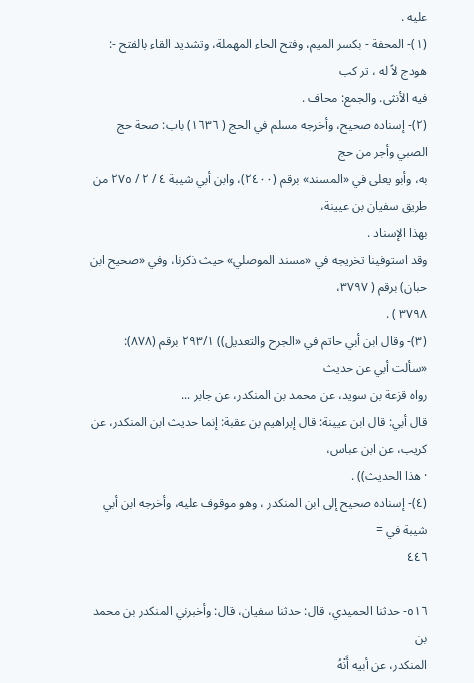عليه .
(١)- المحفة - بكسر الميم، وفتح الحاء المهملة، وتشديد القاء بالفتح -: هودج لاً له ، تر کب
فيه الأنثى. والجمع: محاف .
(٢)- إسناده صحيح، وأخرجه مسلم في الحج ( ١٦٣٦) باب: صحة حج الصبي وأجر من حج
به، وأبو يعلى في «المسند» برقم (٢٤٠٠)، وابن أبي شيبة ٤ / ٢ / ٢٧٥ من طريق سفيان بن عيينة،
بهذا الإسناد .
وقد استوفینا تخريجه في «مسند الموصلي» حيث ذکرنا، وفي «صحيح ابن حبان) برقم ( ٣٧٩٧،
٣٧٩٨ ) .
(٣)- وقال ابن أبي حاتم في «الجرح والتعديل)) ٢٩٣/١ برقم (٨٧٨): «سألت أبي عن حديث
رواه قزعة بن سويد، عن محمد بن المنكدر، عن جابر ...
قال أبي: قال ابن عيينة: قال إبراهيم بن عقبة: إنما حديث ابن المنكدر، عن كريب، عن ابن عباس،
· هذا الحديث)) .
(٤)- إسناده صحيح إلى ابن المنكدر ، وهو موقوف عليه، وأخرجه ابن أبي شيبة في =
٤٤٦

٥١٦- حدثنا الحميدي، قال: حدثنا سفيان، قال: وأخبرني المنكدر بن محمد بن
المنكدر، عن أبيه أَنْهُ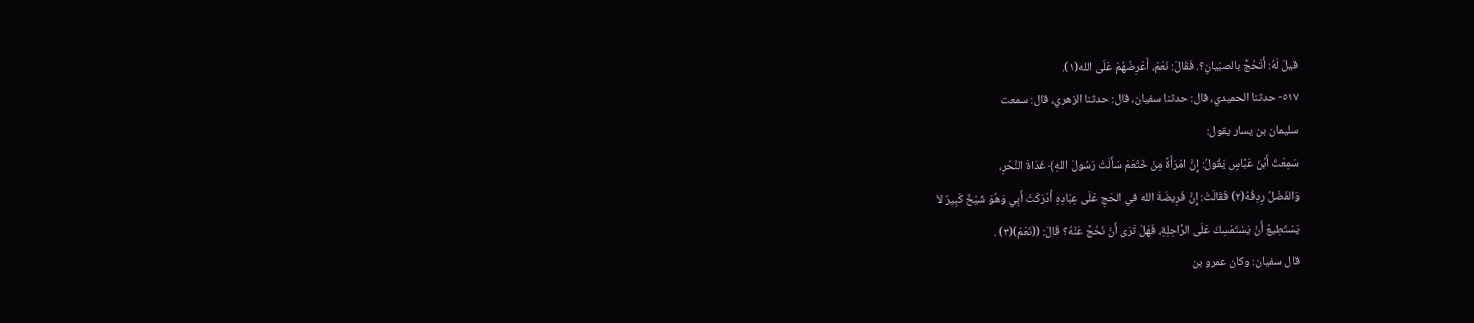قيلَ لَهُ: أَتَحُجُّ بالصبْيانِ؟. فَقَالَ: نَعَمْ، أَعْرِضُهُمْ عَلَى الله(١).
٥١٧- حدثنا الحميدي، قال: حدثنا سفيان، قال: حدثنا الزهري، قال: سمعت
سليمان بن يسار يقول:
سَمِعْتُ أَبْنَ عَبَّاسٍ يَقُولُ: إِنَّ امْرَأَةً مِنْ خَتْعَمْ سَأَلَتْ رَسُولَ اللهِ﴾ غَدَاةَ النَّحْرِ،
وَالفَضْلُ رِدِفُهُ(٢) فَقَالَتْ: إِنَّ فَرِيضَةَ الله في الحَجِ عَلَى عِبَادِهِ أَدْرَكَتْ أَبِي وَهُوَ شَيْخٌ كَبِيرٌ لاَ
يَسْتَطِيعُ أَنْ يَسْتَمْسِكَ عَلَى الرَّاحِلِةِ، فَهَلْ تَرَى أَنْ نَحُجَّ عَنْهُ؟ قَالَ: ((نَعَمْ)(٣) .
قال سفيان: وكان عمرو بن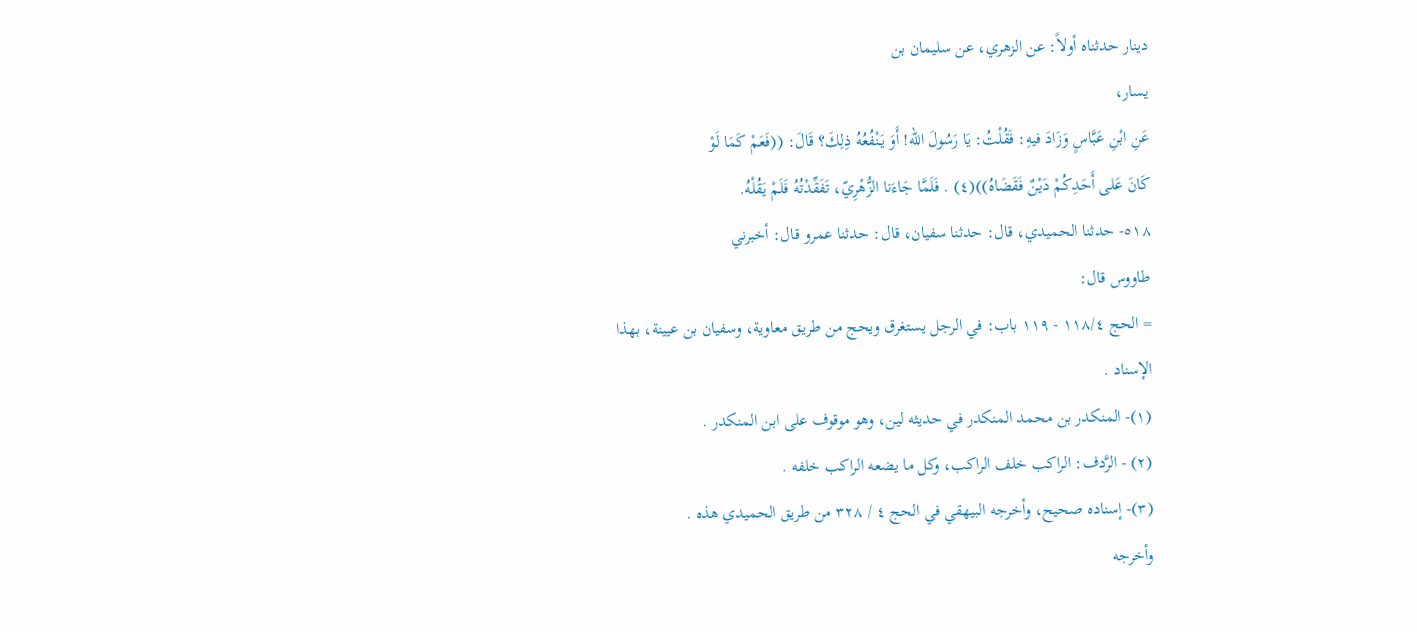دينار حدثناه أولاً: عن الزهري، عن سليمان بن
يسار،
عَنِ ابْنِ عَبَّاسٍ وَزَادَ فيهِ: فَقُلْتُ: يَا رَسُولَ الله! أَوَ يَنْفُعُهُ ذِلِكَ؟ قَالَ: ((فَعَمْ كَمَا لَوْ
كَانَ عَلى أَحَدِكُمْ دَيْنٌ فَقَضَاهُ))(٤) . فَلَمَّا جَاءَنا الزُّهْرِيّ، تَفَقِّدْتُهُ فَلَمْ يَقُلْهُ.
٥١٨- حدثنا الحميدي، قال: حدثنا سفيان، قال: حدثنا عمرو قال: أخبرني
طاووس قال:
= الحج ١١٨/٤ - ١١٩ باب: في الرجل يستغرق ويحج من طريق معاوية، وسفيان بن عيينة، بهذا
الإسناد .
(١)- المنكدر بن محمد المنكدر في حديثه لين، وهو موقوف على ابن المنكدر .
(٢) - الرَّدف: الراكب خلف الراكب، وكل ما يضعه الراكب خلفه .
(٣)- إسناده صحيح، وأخرجه البيهقي في الحج ٤ / ٣٢٨ من طريق الحميدي هذه .
وأخرجه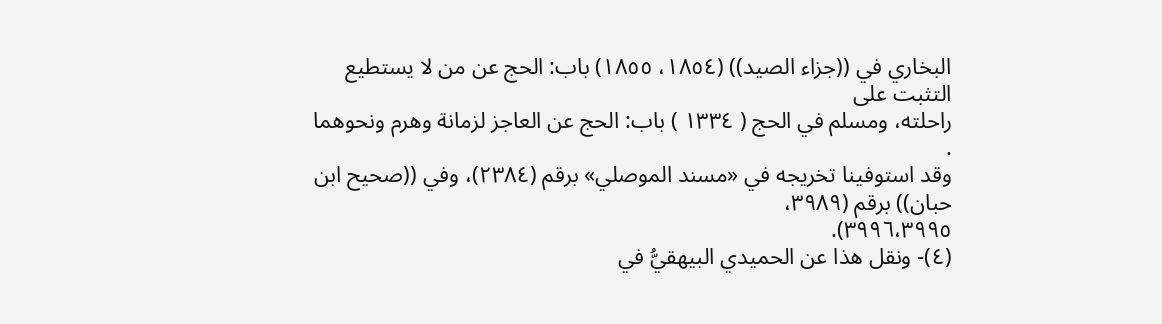البخاري في ((جزاء الصيد)) (١٨٥٤، ١٨٥٥) باب: الحج عن من لا يستطيع التثبت على
راحلته، ومسلم في الحج ( ١٣٣٤ ) باب: الحج عن العاجز لزمانة وهرم ونحوهما .
وقد استوفينا تخريجه في «مسند الموصلي» برقم (٢٣٨٤)، وفي ((صحيح ابن حبان)) برقم (٣٩٨٩،
٣٩٩٦،٣٩٩٥).
(٤)- ونقل هذا عن الحميدي البيهقيُّ في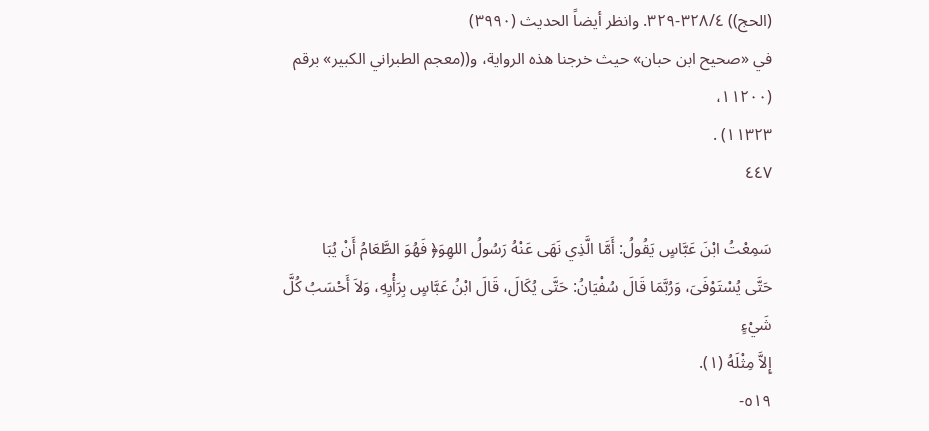(الحج)) ٣٢٨/٤-٣٢٩. وانظر أيضاً الحديث (٣٩٩٠)
في «صحيح ابن حبان» حيث خرجنا هذه الرواية، و((معجم الطبراني الكبير» برقم (١١٢٠٠،
١١٣٢٣) .
٤٤٧

سَمِعْتُ ابْنَ عَبَّاسٍ يَقُولُ: أَمَّا الَّذِي نَهَى عَنْهُ رَسُولُ اللهِوَ﴿ فَهُوَ الطَّعَامُ أَنْ يُبَا
حَتَّى يُسْتَوْفَىَ، وَرُبَّمَا قَالَ سُفْيَانُ: حَتَّى يُكَالَ، قَالَ ابْنُ عَبَّاسٍ بِرَأْيِهِ، وَلاَ أَحْسَبُ كُلَّ شَيْءٍ
إِلاَّ مِثْلَهُ (١).
٥١٩-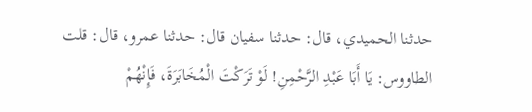حدثنا الحميدي، قال: حدثنا سفيان قال: حدثنا عمرو، قال: قلت
الطاووس: يَا أَبَا عَبْدِ الرَّحْمِنِ! لَوْ تَرَكْتَ الْمُخَابَرَةَ، فَإِنْهُمْ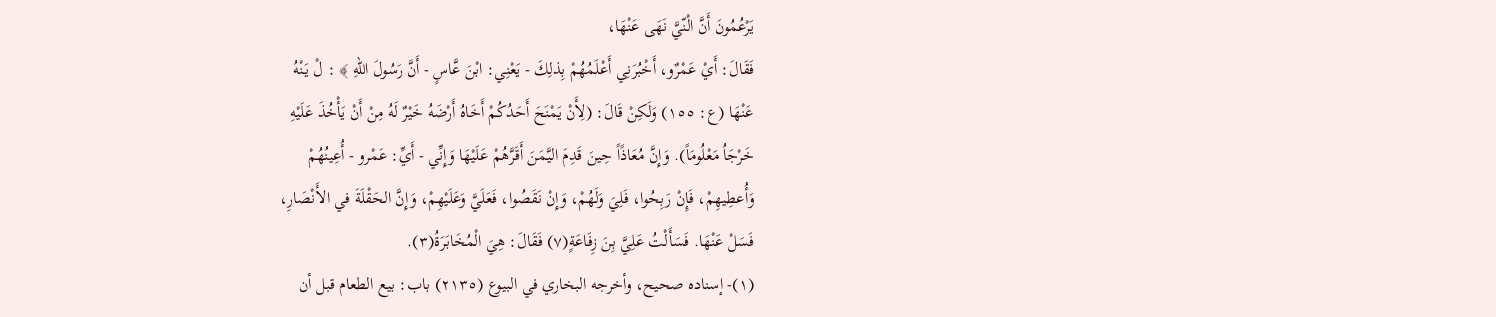يَرْعُمُونَ أَنَّ الْنّيَّ نَهَى عَنْهَا،
فَقَالَ: أَيْ عَمْرٌو، أَخْبُرَنِي أَعْلَمُهُمْ بِذلِكَ - يَعْنِي: ابْنَ عَّاسٍ - أَنَّ رَسُولَ اللهِ ﴾ : لْ يَنْهُ
عَنْهَا (ع: ١٥٥) وَلَكِنْ قَالَ: (لِأَنْ يَمْنَحَ أَحَدُكُمْ أَخَاهُ أَرْضَهُ خَيْرٌ لَهُ مِنْ أَنْ يَأْخُذَ عَلَيْهِ
خَرْجَاُ مَعْلُومَاً). وَإِنَّ مُعَاذًاً حِينَ قَدِمَ اليَّمَنَ أَقَرَّهُمْ عَلَيْهَا وَإِنِّي - أَيِّ: عَمْرو - أُعِينُهُمْ
وَأُعطِيهِمْ، فَإِنْ رَبِحُوا، فَلِيَ وَلَهُمْ، وَإِنْ نَقَصُوا، فَعَلَيَّ وَعَلَيْهِمْ، وَإِنَّ الحَقْلَةَ في الأَنْصَارِ،
فَسَلْ عَنْهَا. فَسَأَلْتُ عَلِيَّ بِنَ زِفَاعَةٍ(٧) فَقَالَ: هِيَ الْمُخَابَرَةُ(٣).
(١)- إسناده صحيح، وأخرجه البخاري في البيوع (٢١٣٥) باب: بيع الطعام قبل أن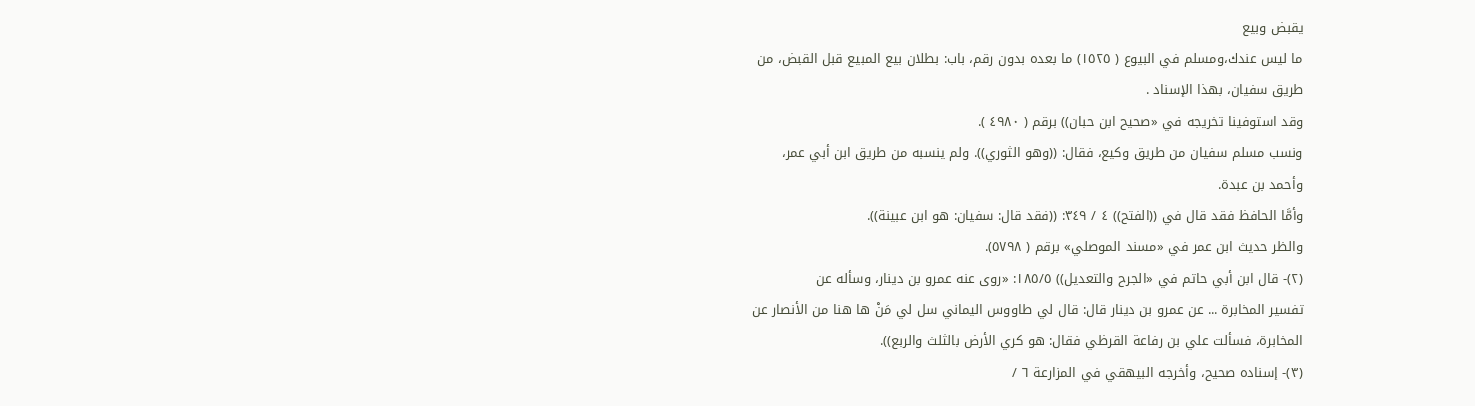يقبض وبيع
ما ليس عندك،ومسلم في البيوع ( ١٥٢٥) ما بعده بدون رقم، باب: بطلان بيع المبيع قبل القبض، من
طريق سفيان، بهذا الإسناد .
وقد استوفینا تخريجه في «صحيح ابن حبان)) برقم ( ٤٩٨٠ ).
ونسب مسلم سفيان من طريق وكيع، فقال: ((وهو الثوري)). ولم ينسبه من طريق ابن أبي عمر،
وأحمد بن عبدة.
وأمَّا الحافظ فقد قال في ((الفتح)) ٤ / ٣٤٩: ((فقد قال: سفيان: هو ابن عبينة)).
والظر حديث ابن عمر في «مسند الموصلي» برقم ( ٥٧٩٨).
(٢)- قال ابن أبي حاتم في «الجرح والتعديل)) ١٨٥/٥: «روى عنه عمرو بن دينار، وسأله عن
تفسير المخابرة ... عن عمرو بن دينار قال: قال لي طاووس اليماني سل لي مَنْ ها هنا من الأنصار عن
المخابرة، فسألت علي بن رفاعة القرظي فقال: هو كري الأرض بالثلث والربع)).
(٣)- إسناده صحيح، وأخرجه البيهقي في المزارعة ٦ /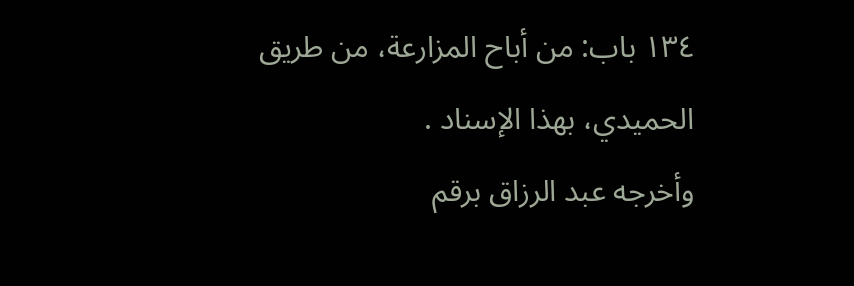١٣٤ باب: من أباح المزارعة، من طريق
الحميدي، بهذا الإسناد .
وأخرجه عبد الرزاق برقم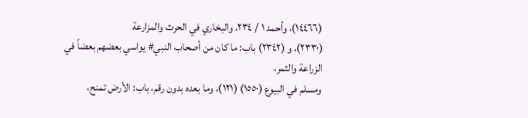(١٤٤٦٦)، وأحمد ١ / ٢٣٤، والبخاري في الحرث والمزارعة
(٢٣٣٠)، و (٢٣٤٢) باب: ما كان من أصحاب النبي# يواسي بعضهم بعضاً في الزراعة والثمر،
ومسلم في البيوع (١٥٥٠) (١٢١)، وما بعده بدون رقم، باب: الأرض تمنح،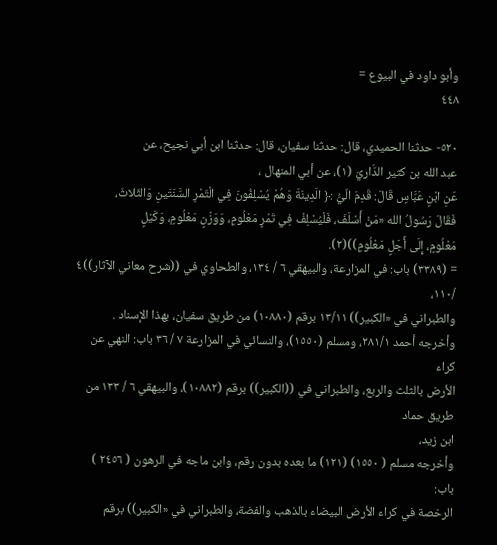وأبو داود في البيوع =
٤٤٨

٥٢٠- حدثنا الحميدي، قال: حدثنا سفيان، قال: حدثنا ابن أبي نجيح، عن
عبد الله بن كثير الدَّاريّ (١)، عن أبي المنهال ،
عَنِ ابْنٍ عَبَّاسٍ قَالَ: قَدِمَ الّيُّ :﴿ الَدِينَةَ وَهُمْ يُسْلِفُونَ فِي الْتّمْرِ السَّنَتَينِ وَالثّلاثَ،
فَقَالَ رَسُولُ الله «مَنْ أَسْلَفَ، فَلْيُسْلِفْ فِي تَمْرٍ مَعْلُومٍ، وَوَزْنٍ مَعْلُومٍ، وَكَيْلٍ
مَعْلُومٍ، إِلَى أَجَلٍ مَعْلُومٍ))(٢).
= (٣٣٨٩) باب: في المزارعة، والبيهقي ٦ / ١٣٤، والطحاوي في ((شرح معاني الآثار))٤ /١١٠،
والطبراني في «الكبير)) ١٣/١١ برقم (١٠٨٨٠) من طريق سفيان، بهذا الإسناد .
وأخرجه أحمد ٢٨١/١، ومسلم (١٥٥٠)، والنسائي في المزارعة ٧ / ٣٦ باب: النهي عن كراء
الأرض بالثلث والربع، والطبراني في ((الكبير)) برقم (١٠٨٨٢)، والبيهقي ٦ / ١٣٣ من طريق حماد
ابن زید،
وأخرجه مسلم ( ١٥٥٠) (١٢١) ما بعده بدون رقم، وابن ماجه في الرهون ( ٢٤٥٦ ) باب:
الرخصة في كراء الأرض البيضاء بالذهب والفضة، والطبراني في «الكبير)) برقم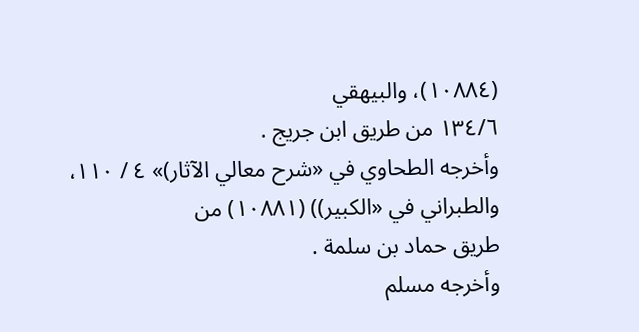(١٠٨٨٤)، والبيهقي
١٣٤/٦ من طريق ابن جريج .
وأخرجه الطحاوي في «شرح معالي الآثار)» ٤ / ١١٠، والطبراني في «الكبير)) (١٠٨٨١) من
طريق حماد بن سلمة .
وأخرجه مسلم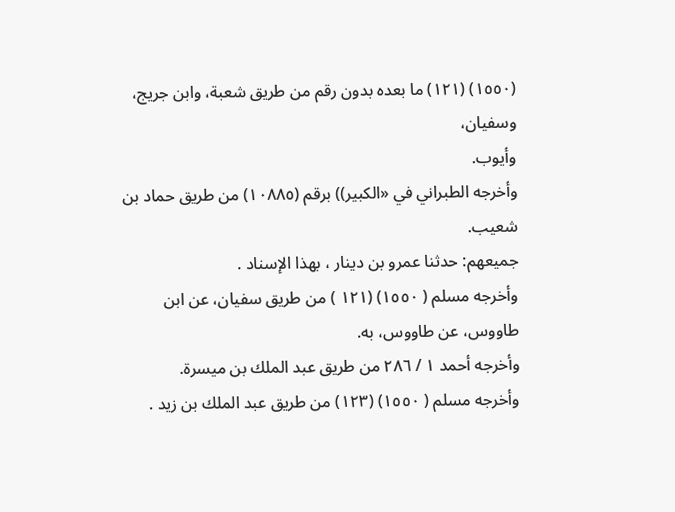(١٥٥٠) (١٢١) ما بعده بدون رقم من طريق شعبة، وابن جريج، وسفيان،
وأيوب.
وأخرجه الطبراني في «الكبير)) برقم (١٠٨٨٥) من طريق حماد بن شعيب.
جمیعھم: حدثنا عمرو بن دينار ، بهذا الإسناد .
وأخرجه مسلم ( ١٥٥٠) (١٢١ ) من طريق سفيان، عن ابن طاووس، عن طاووس، به.
وأخرجه أحمد ١ / ٢٨٦ من طريق عبد الملك بن ميسرة.
وأخرجه مسلم ( ١٥٥٠) (١٢٣) من طريق عبد الملك بن زيد .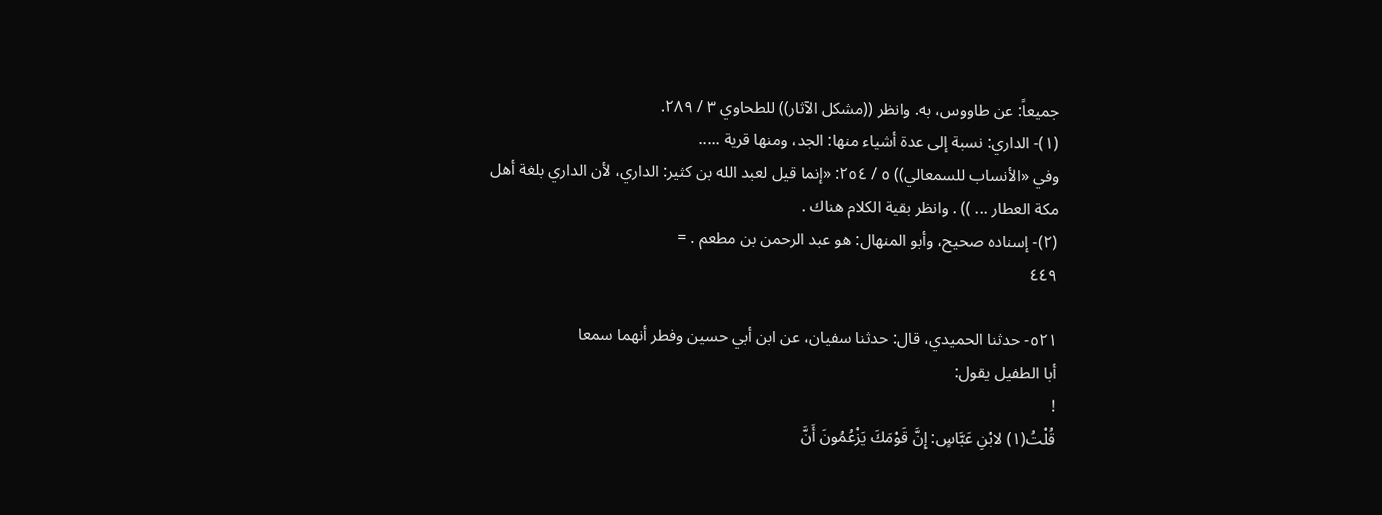جميعاً: عن طاووس، به. وانظر ((مشكل الآثار)) للطحاوي ٣ / ٢٨٩.
(١)- الداري: نسبة إلى عدة أشياء منها: الجد، ومنها قرية .....
وفي «الأنساب للسمعالي)) ٥ / ٢٥٤: «إنما قيل لعبد الله بن كثير: الداري، لأن الداري بلغة أهل
مكة العطار ... )) . وانظر بقية الكلام هناك .
(٢)- إسناده صحيح، وأبو المنهال: هو عبد الرحمن بن مطعم . =
٤٤٩

٥٢١- حدثنا الحميدي، قال: حدثنا سفيان، عن ابن أبي حسين وفطر أنهما سمعا
أبا الطفيل يقول:
!
قُلْتُ(١) لابْنِ عَبَّاسٍ: إِنَّ قَوْمَكَ يَزْعُمُونَ أَنَّ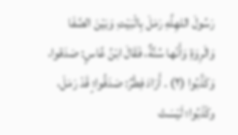رَسُولَ اللهِلَّهِ رَمَلَ بِالْبَيْتِ وَبَيْنَ الصَّفَا
وَالَرِوَةِ وَأَنّها سُنَّةٌ، فَقَالَ ابْنُ عَّاسٍ: صَدَقوا، وَكَذَّبُوا (٢) . أَرَادَ فِطْرٌ: صَدَقُوا؛ٍ قَدْ رَمَلَ،
وكّذَبُوا؛ لَيْسَتْ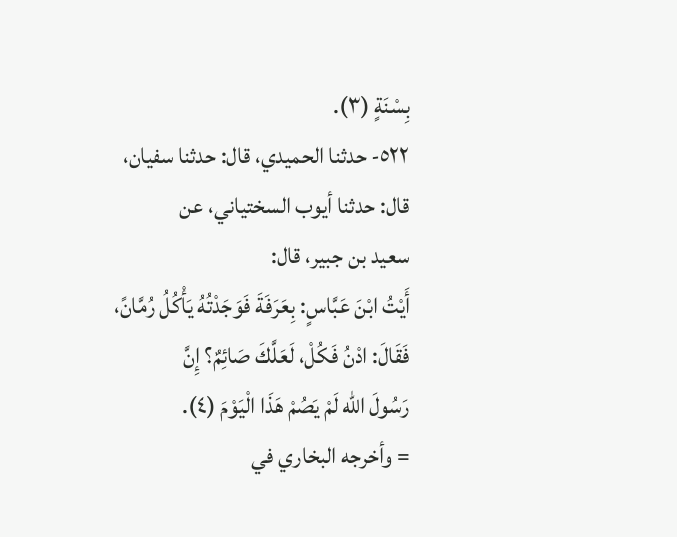بِسْنَةٍ (٣).
٥٢٢- حدثنا الحميدي، قال: حدثنا سفيان، قال: حدثنا أيوب السختياني، عن
سعید بن جبیر، قال:
أَيْتُ ابْنَ عَبَّاسٍ: بِعَرَفَةَ فَوَجَدْتُهُ يَأْكُلُ رُمَّانً، فَقَالَ: ادْنُ فَكُلْ، لَعَلَّكَ صَائِمٌ؟ إِنَّ
رَسُولَ الله لَمْ يَصُمْ هَذَا الْيَوْمَ (٤).
= وأخرجه البخاري في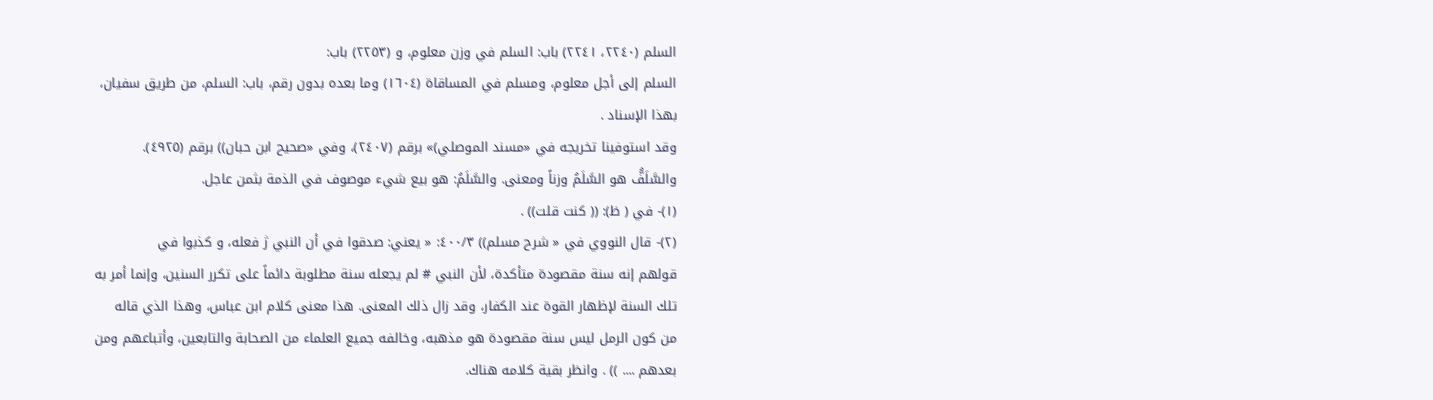السلم (٢٢٤٠، ٢٢٤١) باب: السلم في وزن معلوم، و (٢٢٥٣) باب:
السلم إلى أجل معلوم، ومسلم في المساقاة (١٦٠٤) وما بعده بدون رقم، باب: السلم، من طريق سفيان،
بهذا الإسناد .
وقد استوفينا تخريجه في «مسند الموصلي)» برقم (٢٤٠٧)، وفي «صحيح ابن حبان)) برقم (٤٩٢٥).
والسَّلَفُّ هو السَّلَمُ وزناً ومعنى. والسَّلَمُ: هو بيع شيء موصوف في الذمة بثمن عاجل.
(١)- في ( ظ): (( كنت قلت)) .
(٢)- قال النووي في « شرح مسلم)) ٤٠٠/٣: « يعني: صدقوا في أن النبي ژ فعله، و کذبوا في
قولهم إنه سنة مقصودة متأكدة، لأن النبي # لم يجعله سنة مطلوبة دائماً على تكرر السنين، وإنما أمر به
تلك السنة لإظهار القوة عند الكفار، وقد زال ذلك المعنى. هذا معنى كلام ابن عباس، وهذا الذي قاله
من كون الرمل ليس سنة مقصودة هو مذهبه، وخالفه جميع العلماء من الصحابة والتابعين، وأتباعهم ومن
بعدهم .... )) . وانظر بقية كلامه هناك.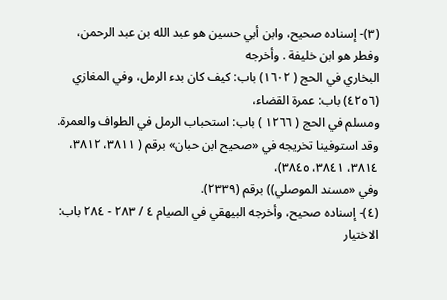(٣)- إسناده صحيح، وابن أبي حسين هو عبد الله بن عبد الرحمن، وفطر هو ابن خليفة . وأخرجه
البخاري في الحج ( ١٦٠٢) باب: كيف كان بدء الرمل، وفي المغازي (٤٢٥٦) باب: عمرة القضاء،
ومسلم في الحج ( ١٢٦٦ ) باب: استحباب الرمل في الطواف والعمرة.
وقد استوفينا تخريجه في «صحيح ابن حبان» برقم ( ٣٨١١، ٣٨١٢، ٣٨١٤، ٣٨٤١، ٣٨٤٥)،
وفي «مسند الموصلي)) برقم (٢٣٣٩).
(٤)- إسناده صحيح، وأخرجه البيهقي في الصيام ٤ / ٢٨٣ - ٢٨٤ باب: الاختيار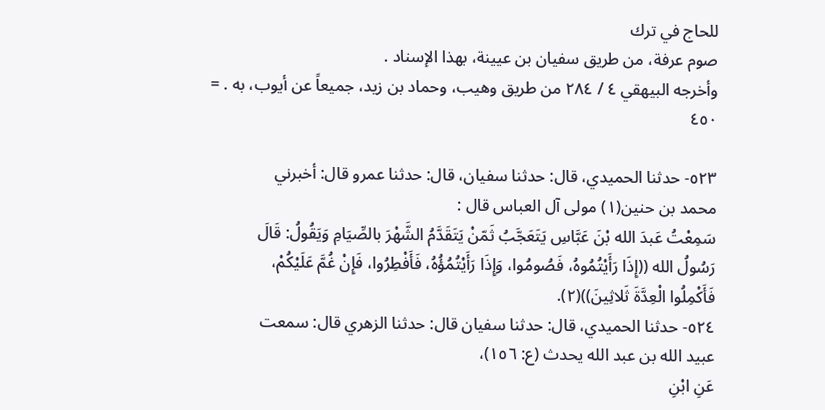للحاج في ترك
صوم عرفة، من طريق سفيان بن عيينة، بهذا الإسناد .
وأخرجه البيهقي ٤ / ٢٨٤ من طريق وهيب، وحماد بن زيد، جميعاً عن أيوب، به . =
٤٥٠

٥٢٣- حدثنا الحميدي، قال: حدثنا سفيان، قال: حدثنا عمرو قال: أخبرني
محمد بن حنين(١) مولى آل العباس قال :
سَمِعْتُ عَبدَ الله بْنَ عَبَّاسِ يَتَعَجَّبُ ثَمّنْ يَتَقَدَّمُ الشَّهْرَ بالصِّيَامِ وَيَقُولُ: قَالَ
رَسُولُ الله ((إِذَا رَأَيْتُمُوهُ، فَصُومُوا، وَإِذَا رَأَيْتُمُؤُهُ، فَأَفْطِرُوا، فَإِنْ غُمَّ عَلَيْكُمْ،
فَأَكْمِلُوا الْعِدَّةَ ثَلاثِينَ))(٢).
٥٢٤- حدثنا الحميدي، قال: حدثنا سفيان قال: حدثنا الزهري قال: سمعت
عبيد الله بن عبد الله يحدث (ع: ١٥٦)،
عَنِ ابْنِ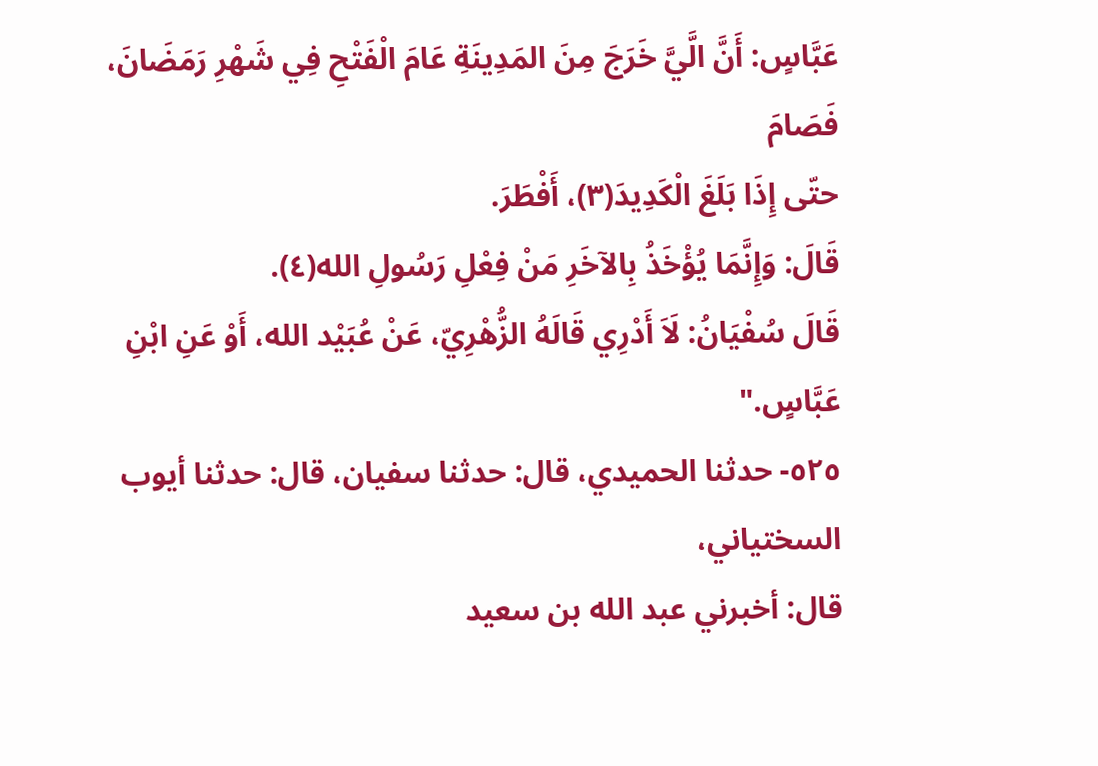عَبَّاسٍ: أَنَّ الَّيَّ خَرَجَ مِنَ المَدِينَةِ عَامَ الْفَتْحِ فِي شَهْرِ رَمَضَانَ، فَصَامَ
حتّى إِذَا بَلَغَ الْكَدِيدَ(٣)، أَفْطَرَ.
قَالَ: وَإِنَّمَا يُؤْخَذُ بِالآخَرِ مَنْ فِعْلِ رَسُولِ الله(٤).
قَالَ سُفْيَانُ: لَاَ أَدْرِي قَالَهُ الزُّهْرِيّ، عَنْ عُبَيْد الله، أَوْ عَنِ ابْنِ عَبَّاسٍ."
٥٢٥- حدثنا الحميدي، قال: حدثنا سفيان، قال: حدثنا أيوب السختياني،
قال: أخبرني عبد الله بن سعيد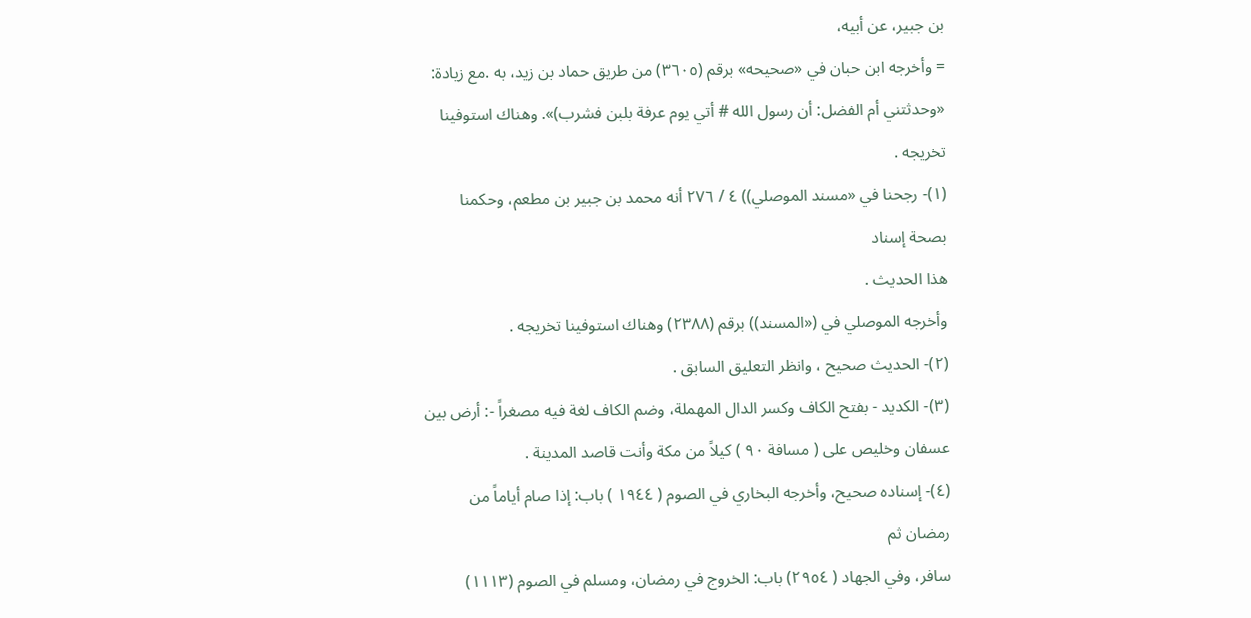بن جبير، عن أبيه،
= وأخرجه ابن حبان في «صحيحه» برقم (٣٦٠٥) من طريق حماد بن زيد، به .مع زيادة:
«وحدثتني أم الفضل: أن رسول الله # أتي يوم عرفة بلبن فشرب)». وهناك استوفينا تخريجه .
(١)- رجحنا في «مسند الموصلي)) ٤ / ٢٧٦ أنه محمد بن جبير بن مطعم، وحكمنا بصحة إسناد
هذا الحديث .
وأخرجه الموصلي في («المسند)) برقم (٢٣٨٨) وهناك استوفينا تخريجه .
(٢)- الحديث صحيح ، وانظر التعليق السابق .
(٣)- الكديد - بفتح الكاف وكسر الدال المهملة، وضم الكاف لغة فيه مصغراً -: أرض بين
عسفان وخليص على ( مسافة ٩٠ ) كيلاً من مكة وأنت قاصد المدينة .
(٤)- إسناده صحيح، وأخرجه البخاري في الصوم ( ١٩٤٤ ) باب: إذا صام أياماً من رمضان ثم
سافر، وفي الجهاد ( ٢٩٥٤) باب: الخروج في رمضان، ومسلم في الصوم (١١١٣)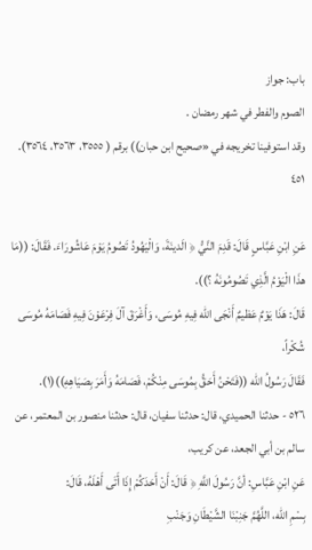باب: جواز
الصوم والفطر في شهر رمضان .
وقد استوفينا تخريجه في «صحيح ابن حبان)) برقم ( ٣٥٥٥، ٣٥٦٣، ٣٥٦٤).
٤٥١

عَنِ ابْنِ عَبَّاسٍ قَالَ: قَدِمَ النَّيُّ ﴿ الَدينَةَ، وَالْيَهُودُ تَصُومُ يَوْمَ عَاشُورَاءَ. فَقَالَ: ((مَا
هذَا الْيَوْمُ الَّذِي تَصُومُونَهُ ؟)).
قَالَ: هَذَا يَوْمٌ عَظيمٌ أَنْجَى الله فِيهِ مُوسَى، وَأَغْرَقَ آلَ فِرْعَوْنَ فِيهِ فَصَامَهُ مُوسَى
شُكْراً،
فَقَالَ رَسُولُ الله ((فَتَحْنُ أَحَقُّ بِمُوسَى مِنْكُمْ، فَصَامَهُ وَأَمَرَ بِصَيَاهِهِ))(١).
٥٢٦ - حدثنا الحميدي، قال: حدثنا سفيان، قال: حدثنا منصور بن المعتمر، عن
سالم بن أبي الجعد، عن کریب،
عَنِ ابْنِ عَبَّاسِ: أنَّ رَسُولَ اللَّهِ ﴿ قَالَ: أَنْ أَحَدَكُمْ إِذَا أَتَى أَهْلَهُ، قَالَ:
بِسْمِ الله، اللَّهُمَّ جَنِبْنَا الشَّيْطَانِ وَجَنْبِ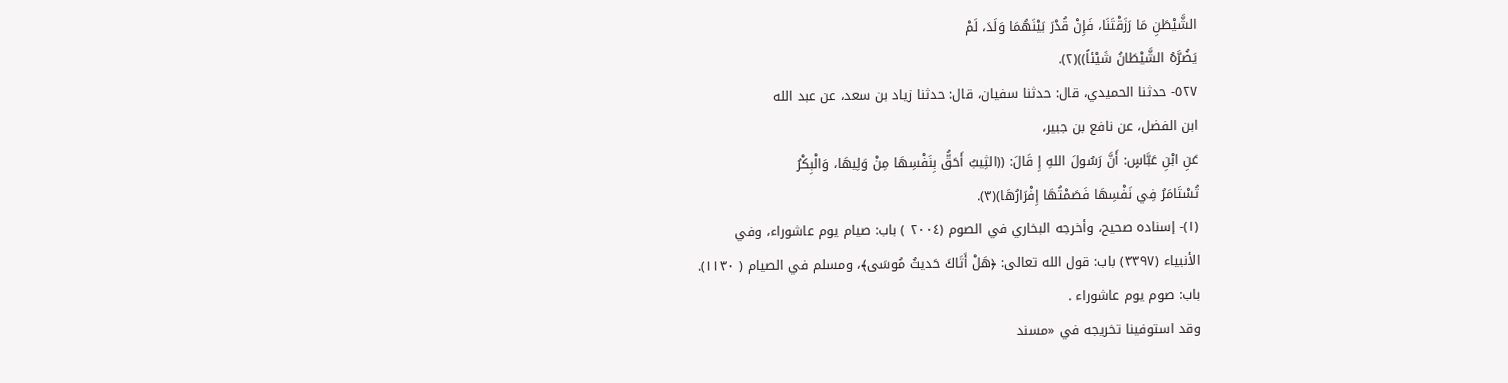الشَّيْطَنِ مَا رَزَقْتَنَا، فَإِنْ قُدْرَ بَيْنَهُمَا وَلَدَ، لَمْ
يَضُرَّهُ الشَّيْطَانُ شَيْئاً))(٢).
٥٢٧- حدثنا الحميدي، قال: حدثنا سفيان، قال: حدثنا زياد بن سعد، عن عبد الله
ابن الفضل، عن نافع بن جبير،
عَنِ ابْنِ عَبَّاسٍ: أَنَّ رَسُولَ اللهِ إِ قَالَ: ((الثِيبُ أَحَقُّ بِنَفْسِهَا مِنْ وَلِيهَا، وَالْبِكْرُ
تُسْتَامَرُ فِي نَفْسِهَا فَصَمْتُهَا إِفْرَارُهَا)(٣).
(١)- إسناده صحيح، وأخرجه البخاري في الصوم (٢٠٠٤ ) باب: صيام يوم عاشوراء، وفي
الأنبياء (٣٣٩٧) باب: قول الله تعالى: ﴿هَلْ أَتَاكَ حَديثُ مُوسَى﴾، ومسلم في الصيام ( ١١٣٠).
باب: صوم يوم عاشوراء .
وقد استوفينا تخريجه في «مسند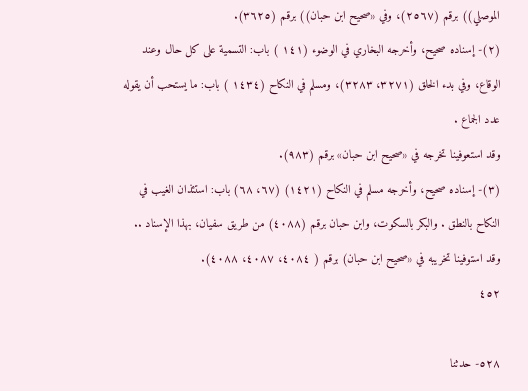الموصلي)) برقم (٢٥٦٧)، وفي «صحيح ابن حبان)) برقم (٣٦٢٥).
(٢)- إسناده صحيح، وأخرجه البخاري في الوضوء (١٤١ ) باب: التسمية علی کل حال وعند
الوقاع، وفي بدء الخلق (٣٢٧١، ٣٢٨٣)، ومسلم في النكاح (١٤٣٤ ) باب: ما يستحب أن يقوله
عدد الجماع .
وقد استعوفینا تخرجه في «صحيح ابن حبان» برقم (٩٨٣).
(٣)- إسناده صحيح، وأخرجه مسلم في النكاح (١٤٢١) (٦٧، ٦٨) باب: استئذان الغيب في
النكاح بالنطق . والبكر بالسكوت، وابن حبان برقم (٤٠٨٨) من طريق سفيان، بهذا الإسناد ..
وقد استوفينا تخريبه في «صحيح ابن حبان) برقم ( ٤٠٨٤، ٤٠٨٧، ٤٠٨٨).
٤٥٢

٥٢٨- حدثنا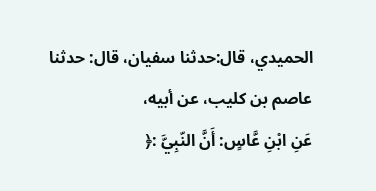الحميدي، قال:حدثنا سفيان، قال: حدثنا عاصم بن كليب، عن أبيه،
عَنِ ابْنِ عَّاسٍ: أَنَّ النّبِيَّ :﴿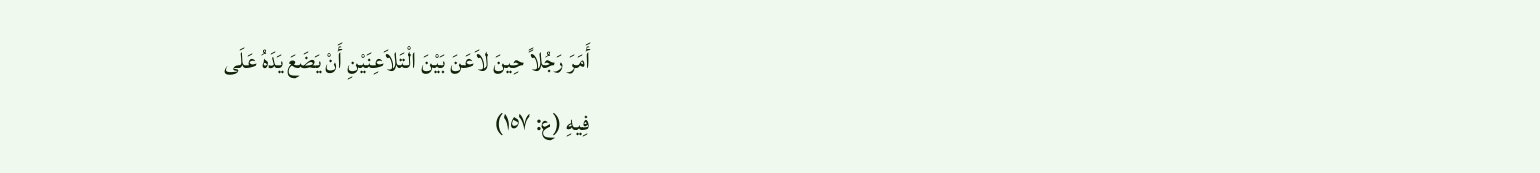أَمَرَ رَجُلاً حِينَ لاَعَنَ بَيْنَ الْتَلاَعِنَيْنِ أَنْ يَضَعَ يَدَهُ عَلَى
فِيهِ (ع: ١٥٧)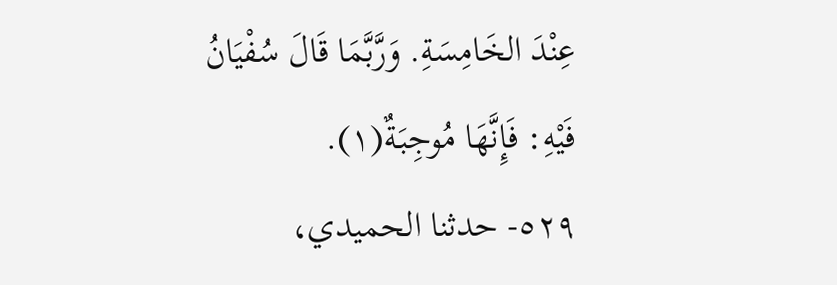عِنْدَ الخَامِسَةِ. وَرَّبَّمَا قَالَ سُفْيَانُ فَيْهِ: فَإِنَّهَا مُوجِبَةٌ(١).
٥٢٩- حدثنا الحميدي،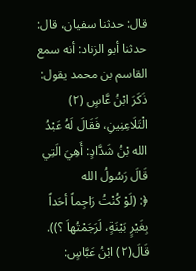قال: حدثنا سفيان، قال: حدثنا أبو الزناد: أنه سمع
القاسم بن محمد يقول:
ذَكَرَ ابْنُ عَّاسٍ (٢) الْتَلَاعِنِينِ، فَقَالَ لَهُ عَبْدُ الله بْنُ شَدَّادٍ: أَهِيَ الَتِي قَالَ رَسُولُ الله
﴿: (لَوْ كُنْتُ رَاجِماً أحَداً بِغَيْرٍ بَيْنَةٍ، لَرَجَمْتُهاَ ؟)). قَالَ(٢) ابْنُ عَبَّاسٍ: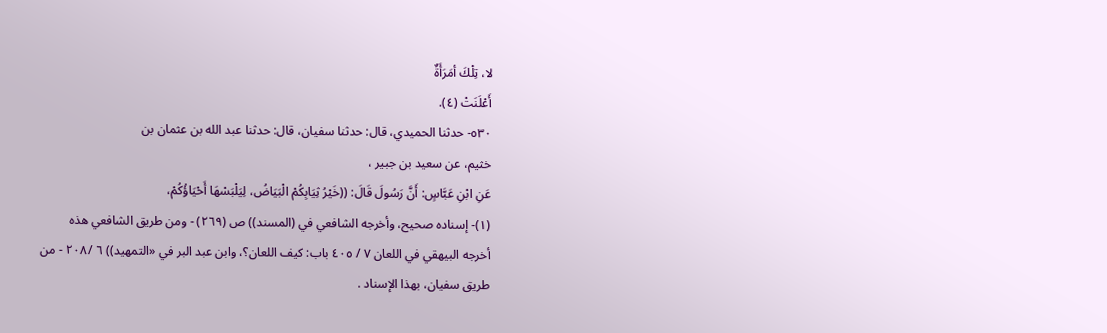لا، تِلْكَ أمَرَأَةٌ
أَعْلَنَتْ (٤).
٥٣٠- حدثنا الحميدي، قال: حدثنا سفيان، قال: حدثنا عبد الله بن عثمان بن
خثیم، عن سعيد بن جبير ،
عَنِ ابْنِ عَبَّاسٍ: أَنَّ رَسُولَ قَالَ: ((خَيْرُ ثِيَابِكُمْ الْبَيَاضُ، لِيَلْبَسْهَا أَحْيَاؤُكُمْ،
(١)- إسناده صحيح، وأخرجه الشافعي في (المسند)) ص (٢٦٩) - ومن طريق الشافعي هذه
أخرجه البيهقي في اللعان ٧ / ٤٠٥ باب: كيف اللعان؟، وابن عبد البر في «التمهيد)) ٦ /٢٠٨ - من
طريق سفيان، بهذا الإسناد .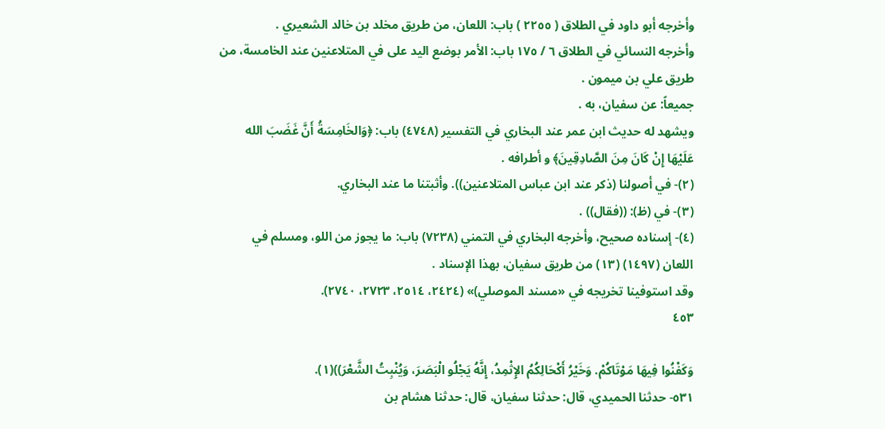وأخرجه أبو داود في الطلاق ( ٢٢٥٥ ) باب: اللعان، من طريق مخلد بن خالد الشعيري .
وأخرجه النسائي في الطلاق ٦ / ١٧٥ باب: الأمر بوضع اليد على في المتلاعنين عند الخامسة، من
طريق علي بن ميمون .
جميعاً: عن سفيان، به .
ويشهد له حديث ابن عمر عند البخاري في التفسير (٤٧٤٨) باب: ﴿وَالخَامِسَةُ أَنَّ غَضَبَ الله
عَلَيْهَا إِنْ كَانَ مِنَ الصَّادِقِينَ﴾ و أطرافه .
(٢)- في أصولنا (ذكر عند ابن عباس المتلاعنين)). وأثبتنا ما عند البخاري.
(٣)- في (ظ): ((فقال)) .
(٤)- إسناده صحيح، وأخرجه البخاري في التمني (٧٢٣٨) باب: ما يجوز من اللو، ومسلم في
اللعان (١٤٩٧) (١٣) من طريق سفيان، بهذا الإسناد .
وقد استوفينا تخريجه في «مسند الموصلي)» (٢٤٢٤، ٢٥١٤، ٢٧٢٣، ٢٧٤٠).
٤٥٣

وَكَفْنُوا فِيهَا مَوْتَاكُمْ. وَخَيْرُ أَكْحَالِكُمُ الإِثْمِدُ، إِنَّهُ يَجْلُو الْبَصَرَ، وَيُنْبِتُ الشَّعْرَ))(١).
٥٣١- حدثنا الحميدي، قال: حدثنا سفيان، قال: حدثنا هشام بن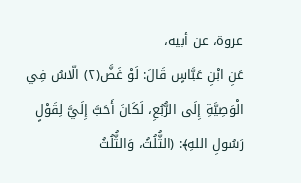عروة، عن أبيه،
عَنِ ابْنِ عَبَّاسٍ قَالَ: لَوْ غَضَّ(٢) الّاسُ فِي الْوَصِيَّةِ إِلَى الرُّبُعِ، لَكَانَ أَحَبَّ إِلَيَّ لِقَوْلٍ
رَسُولِ اللهِ﴾: (الثُّلُثُ، وَالثُّلُثُ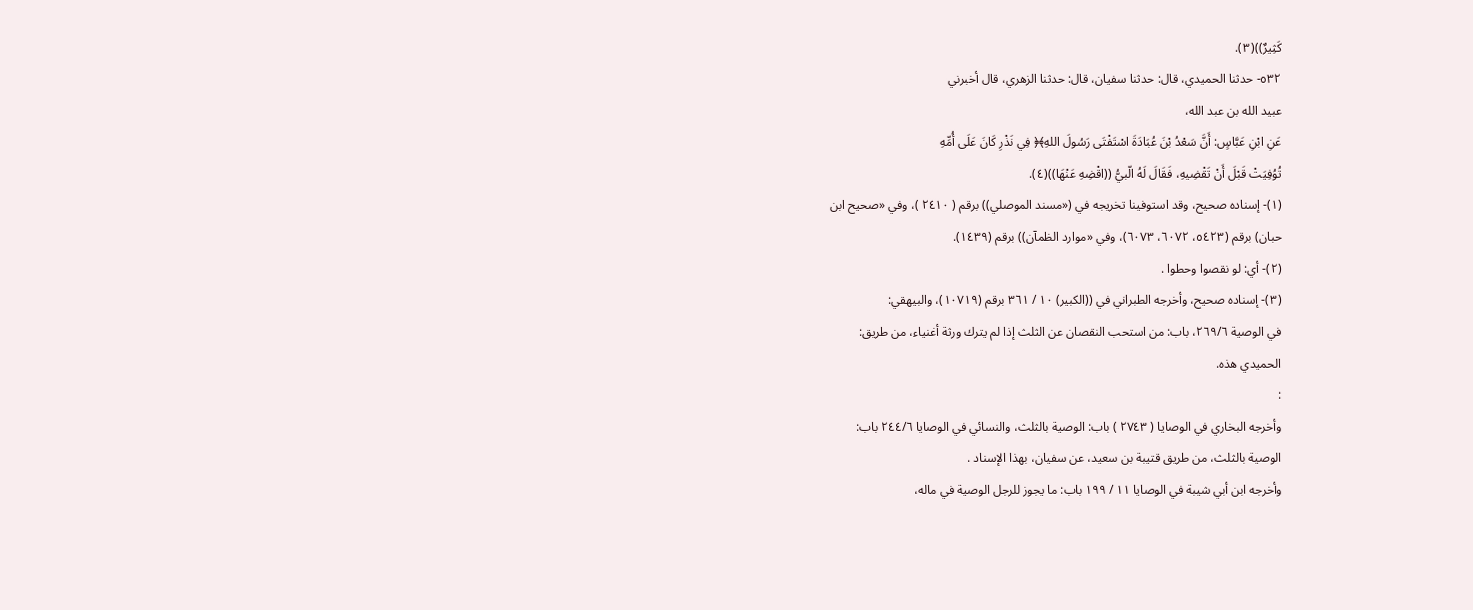كَثِيرٌ))(٣).
٥٣٢- حدثنا الحميدي، قال: حدثنا سفيان، قال: حدثنا الزهري، قال أخبرني
عبيد الله بن عبد الله،
عَنِ ابْنِ عَبَّاسٍ: أَنَّ سَعْدُ بْنَ عُبَادَةَ اسْتَفْتَى رَسُولَ اللهِ﴾﴿ فِي نَذْرِ كَانَ عَلَى أُمِّهِ
تُوُفِيَتْ قَبْلَ أَنْ تَقْضِيهِ، فَقَالَ لَهُ الّبيُّ ((اقْضِهِ عَنْهَا))(٤).
(١)- إسناده صحيح، وقد استوفينا تخريجه في («مسند الموصلي)) برقم ( ٢٤١٠ )، وفي «صحيح ابن
حبان) برقم (٥٤٢٣، ٦٠٧٢، ٦٠٧٣)، وفي «موارد الظمآن)) برقم (١٤٣٩).
(٢)- أي: لو نقصوا وحطوا .
(٣)- إسناده صحيح، وأخرجه الطبراني في ((الكبير) ١٠ / ٣٦١ برقم (١٠٧١٩)، والبيهقي:
في الوصية ٢٦٩/٦، باب: من استحب النقصان عن الثلث إذا لم يترك ورثة أغنياء، من طريق:
الحميدي هذه.
:
وأخرجه البخاري في الوصايا ( ٢٧٤٣ ) باب: الوصية بالثلث، والنسائي في الوصايا ٢٤٤/٦ باب:
الوصية بالثلث، من طريق قتيبة بن سعيد، عن سفيان، بهذا الإسناد .
وأخرجه ابن أبي شيبة في الوصايا ١١ / ١٩٩ باب: ما يجوز للرجل الوصية في ماله،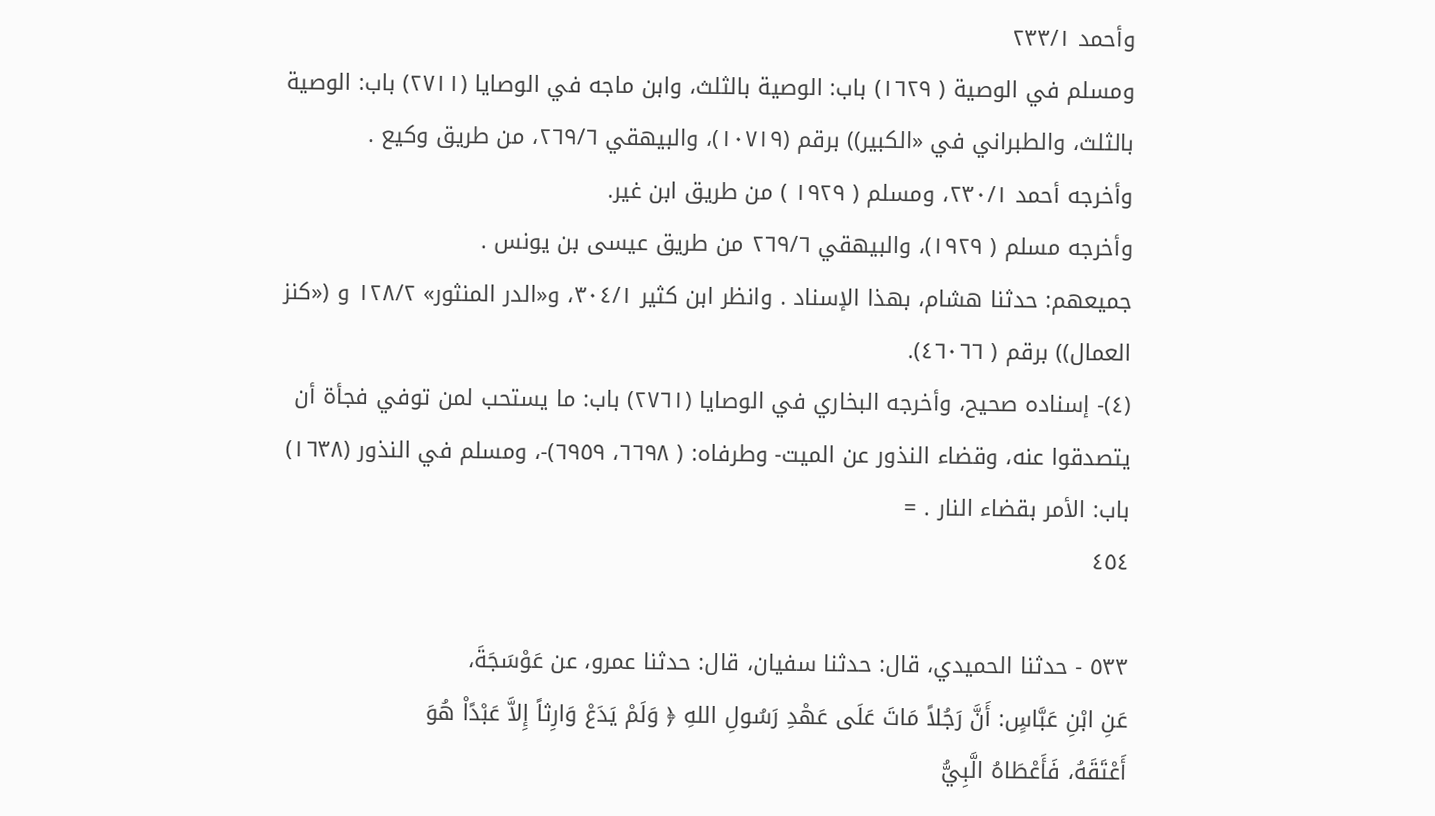وأحمد ٢٣٣/١
ومسلم في الوصية ( ١٦٢٩) باب: الوصية بالثلث، وابن ماجه في الوصايا (٢٧١١) باب: الوصية
بالثلث، والطبراني في «الكبير)) برقم (١٠٧١٩)، والبيهقي ٢٦٩/٦، من طريق وكيع .
وأخرجه أحمد ٢٣٠/١، ومسلم ( ١٩٢٩ ) من طريق ابن غیر.
وأخرجه مسلم ( ١٩٢٩)، والبيهقي ٢٦٩/٦ من طريق عيسى بن يونس .
جمیعهم: حدثنا هشام، بهذا الإسناد . وانظر ابن كثير ٣٠٤/١، و«الدر المنثور» ١٢٨/٢ و («كنز
العمال)) برقم ( ٤٦٠٦٦).
(٤)- إسناده صحيح، وأخرجه البخاري في الوصايا (٢٧٦١) باب: ما يستحب لمن توفي فجأة أن
يتصدقوا عنه، وقضاء النذور عن الميت- وطرفاه: ( ٦٦٩٨، ٦٩٥٩)-، ومسلم في النذور (١٦٣٨)
باب: الأمر بقضاء النار . =
٤٥٤

٥٣٣ - حدثنا الحميدي، قال: حدثنا سفيان، قال: حدثنا عمرو، عن عَوْسَجَةَ،
عَنِ ابْنِ عَبَّاسٍ: أَنَّ رَجُلاً مَاتَ عَلَى عَهْدِ رَسُولِ اللهِ ﴿ وَلَمْ يَدَعْ وَارِثاً إِلاَّ عَبْدًاْ هُوَ
أَعْتَقَهُ، فَأَعْطَاهُ الَّبِيُّ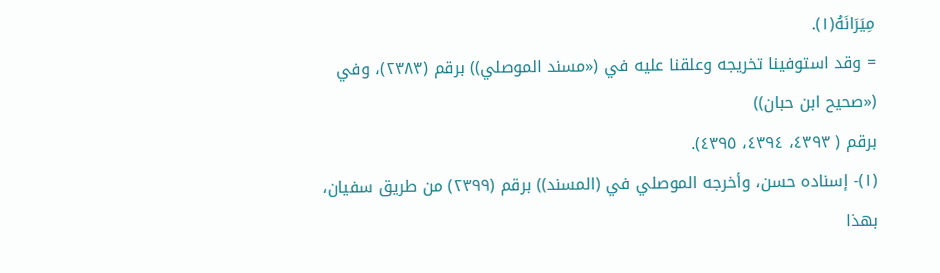مِيَرَانَهُ(١).
= وقد استوفينا تخريجه وعلقنا عليه في («مسند الموصلي)) برقم (٢٣٨٣)، وفي («صحيح ابن حبان))
برقم ( ٤٣٩٣، ٤٣٩٤، ٤٣٩٥).
(١)- إسناده حسن، وأخرجه الموصلي في (المسند)) برقم (٢٣٩٩) من طريق سفيان، بهذا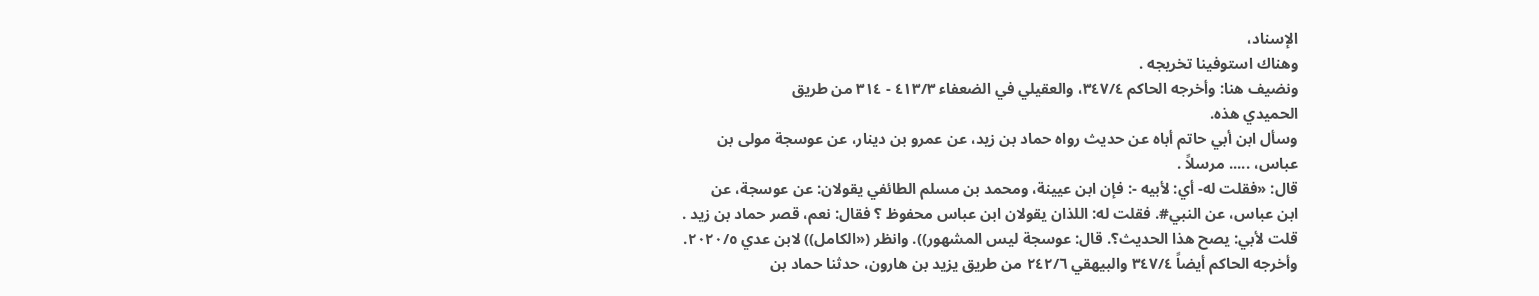الإسناد،
وهناك استوفينا تخريجه .
ونضيف هنا: وأخرجه الحاكم ٣٤٧/٤، والعقيلي في الضعفاء ٤١٣/٣ - ٣١٤ من طريق
الحميدي هذه.
وسأل ابن أبي حاتم أباه عن حديث رواه حماد بن زيد، عن عمرو بن دينار، عن عوسجة مولى بن
عباس، ..... مرسلاً .
قال: «فقلت له- أي: لأبيه -: فإن ابن عيينة، ومحمد بن مسلم الطائفي يقولان: عن عوسجة، عن
ابن عباس، عن النبي#. فقلت له: اللذان يقولان ابن عباس محفوظ ؟ فقال: نعم، قصر حماد بن زيد .
قلت لأبي: يصح هذا الحديث؟. قال: عوسجة ليس المشهور)). وانظر («الكامل)) لابن عدي ٢٠٢٠/٥.
وأخرجه الحاكم أيضاً ٣٤٧/٤ والبيهقي ٢٤٢/٦ من طريق يزيد بن هارون، حدثنا حماد بن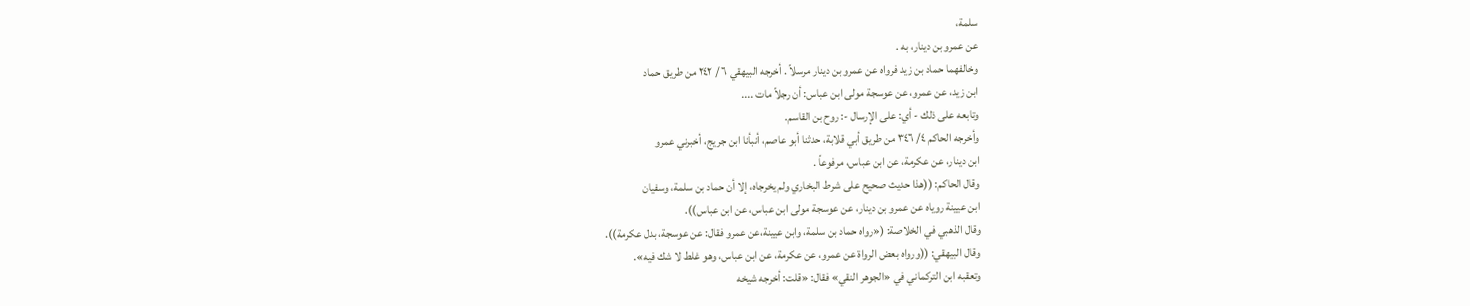سلمة،
عن عمرو بن دينار، به .
وخالفهما حماد بن زيد فرواه عن عمرو بن دينار مرسلاً . أخرجه البيهقي ٦ / ٢٤٢ من طريق حماد
ابن زيد، عن عمرو، عن عوسجة مولى ابن عباس: أن رجلاً مات ....
وتابعه على ذلك - أي: على الإرسال -: روح بن القاسم.
وأخرجه الحاكم ٤/ ٣٤٦ من طريق أبي قلابة، حدثنا أبو عاصم، أنبأنا ابن جريج، أخبرني عمرو
ابن دينار، عن عكرمة، عن ابن عباس، مرفوعاً .
وقال الحاكم: ((هذا حديث صحيح على شرط البخاري ولم يخرجاه، إلا أن حماد بن سلمة، وسفيان
ابن عيينة روياه عن عمرو بن دينار، عن عوسجة مولى ابن عباس، عن ابن عباس)).
وقال الذهبي في الخلاصة: («رواه حماد بن سلمة، وابن عيينة،عن عمرو فقال: عن عوسجة، بدل عكرمة)).
وقال البيهقي: ((ورواه بعض الرواة عن عمرو، عن عكرمة، عن ابن عباس، وهو غلط لا شك فيه».
وتعقبه ابن التركماني في «الجوهر النقي» فقال: «قلت: أخرجه شيخه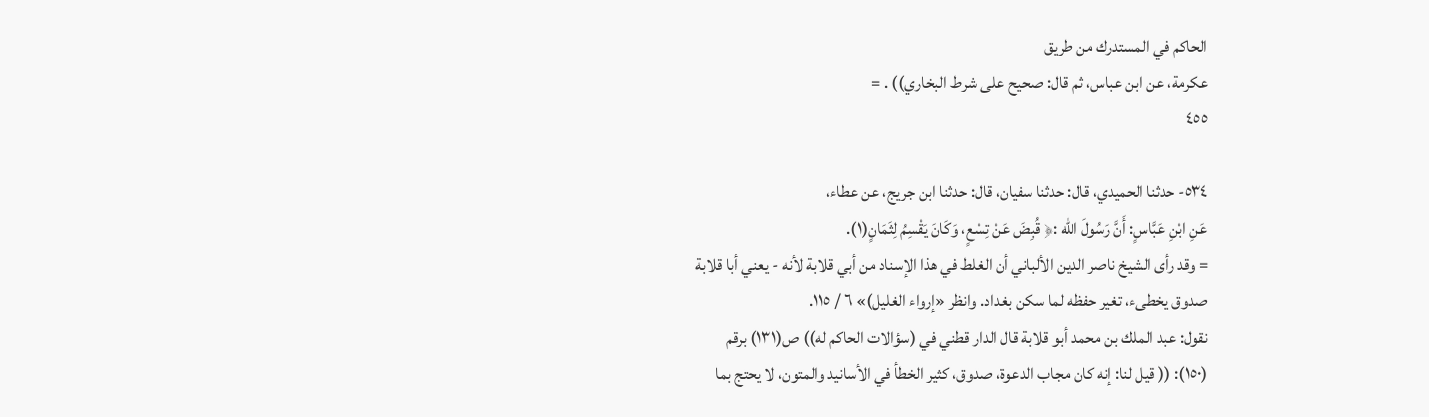الحاكم في المستدرك من طريق
عكرمة، عن ابن عباس، ثم قال: صحيح على شرط البخاري)) . =
٤٥٥

٥٣٤- حدثنا الحميدي، قال: حدثنا سفيان، قال: حدثنا ابن جريج، عن عطاء،
عَنِ ابْنِ عَبَّاسٍ: أَنَّ رَسُولَ الله :﴿ قُبِضَ عَنْ تِسْعٍ، وَكَانَ يَقْسِمُ لِثَمَانٍ(١).
= وقد رأى الشيخ ناصر الدين الألباني أن الغلط في هذا الإسناد من أبي قلابة لأنه - يعني أبا قلابة
صدوق يخطىء، تغير حفظه لما سكن بغداد. وانظر «إرواء الغليل)» ٦ / ١١٥.
نقول: عبد الملك بن محمد أبو قلابة قال الدار قطني في (سؤالات الحاكم له)) ص(١٣١) برقم
(١٥٠): (( قيل لنا: إنه كان مجاب الدعوة، صدوق، كثير الخطأ في الأسانيد والمتون، لا يحتج بما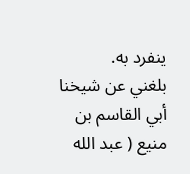ينفرد به.
بلغني عن شيخنا أبي القاسم بن منيع ( عبد الله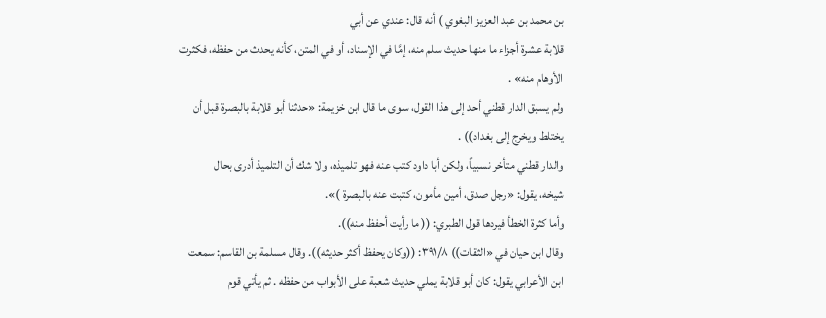بن محمد بن عبد العزيز البغوي ) أنه قال: عندي عن أبي
قلابة عشرة أجزاء ما منها حديث سلم منه، إمَّا في الإسناد، أو في المتن، كأنه يحدث من حفظه، فكثرت
الأوهام منه» .
ولم يسبق الدار قطني أحد إلى هذا القول، سوى ما قال ابن خزيمة: «حدثنا أبو قلابة بالبصرة قبل أن
يختلط ويخرج إلى بغداد)) .
والدار قطني متأخر نسبياً، ولكن أبا داود كتب عنه فهو تلميذه، ولا شك أن التلميذ أدرى بحال
شیخه، يقول: «رجل صدق، أمین مأمون، كتبت عنه بالبصرة )».
وأما كثرة الخطأ فيردها قول الطبري: (( ما رأيت أحفظ منه)).
وقال ابن حيان في «الثقات)) ٣٩١/٨: ((وكان يحفظ أكثر حديثه)). وقال مسلمة بن القاسم: سمعت
ابن الأعرابي يقول: كان أبو قلابة يملي حديث شعبة على الأبواب من حفظه . ثم يأتي قوم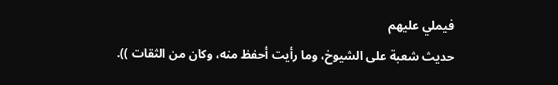فيملي عليهم
حديث شعبة على الشيوخ، وما رأيت أحفظ منه، وكان من الثقات )).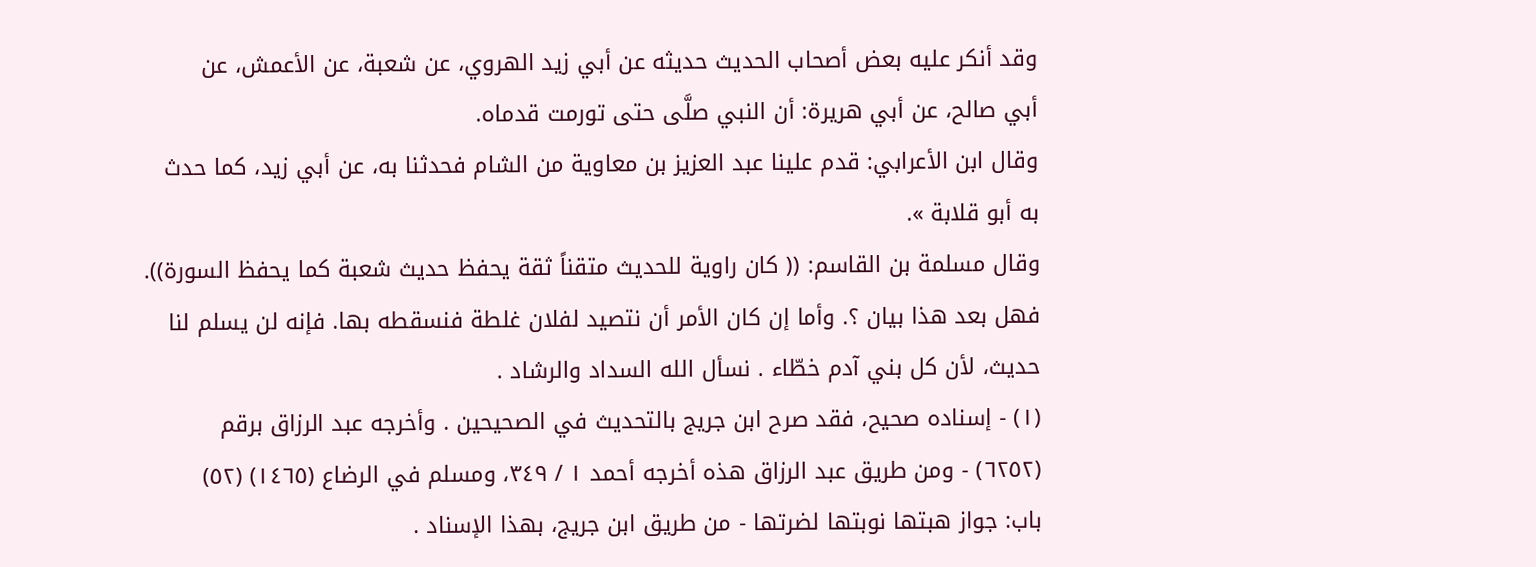وقد أنكر عليه بعض أصحاب الحديث حديثه عن أبي زيد الهروي، عن شعبة، عن الأعمش، عن
أبي صالح، عن أبي هريرة: أن النبي صلَّى حتى تورمت قدماه.
وقال ابن الأعرابي: قدم علينا عبد العزيز بن معاوية من الشام فحدثنا به، عن أبي زيد، كما حدث
به أبو قلابة ».
وقال مسلمة بن القاسم: (( كان راوية للحديث متقناً ثقة يحفظ حديث شعبة كما يحفظ السورة)).
فهل بعد هذا بيان ؟. وأما إن كان الأمر أن نتصيد لفلان غلطة فنسقطه بها. فإنه لن يسلم لنا
حديث، لأن كل بني آدم خطّاء . نسأل الله السداد والرشاد .
(١) - إسناده صحيح، فقد صرح ابن جريج بالتحديث في الصحيحين . وأخرجه عبد الرزاق برقم
(٦٢٥٢) - ومن طريق عبد الرزاق هذه أخرجه أحمد ١ / ٣٤٩، ومسلم في الرضاع (١٤٦٥) (٥٢)
باب: جواز هبتها نوبتها لضرتها - من طريق ابن جريج، بهذا الإسناد .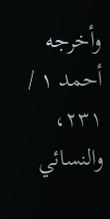وأخرجه أحمد ١ / ٢٣١، والنسائي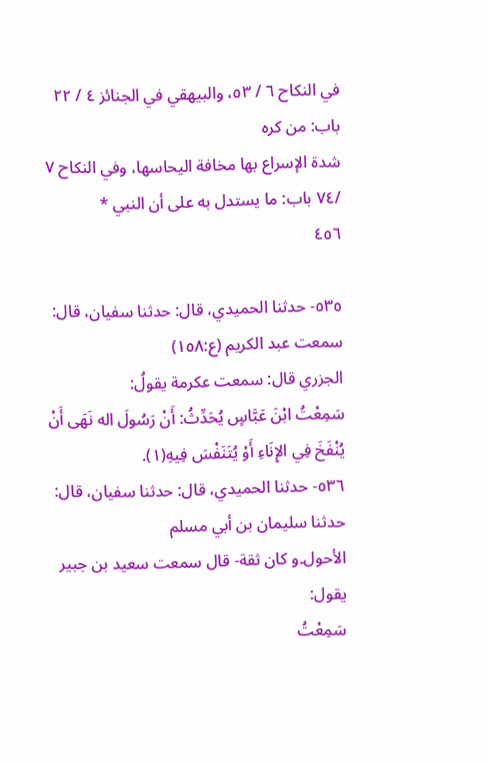في النكاح ٦ / ٥٣، والبيهقي في الجنائز ٤ / ٢٢ باب: من كره
شدة الإسراع بها مخافة اليحاسها، وفي النكاح ٧ /٧٤ باب: ما يستدل به على أن النبي *
٤٥٦

٥٣٥- حدثنا الحميدي، قال: حدثنا سفيان، قال: سمعت عبد الكريم (ع:١٥٨)
الجزري قال: سمعت عكرمة يقولُ:
سَمِعْتُ ابْنَ عَبَّاسٍ يُحَدِّثُ: أَنْ رَسُولَ اله نَهَى أَنْ يُنْفَخَ فِي الإِنَاءِ أَوْ يُتَنَفْسَ فِيهِ(١).
٥٣٦- حدثنا الحميدي، قال: حدثنا سفيان، قال: حدثنا سليمان بن أبي مسلم
الأحول۔و کان ثقة- قال سمعت سعید بن جبير يقول:
سَمِعْتُ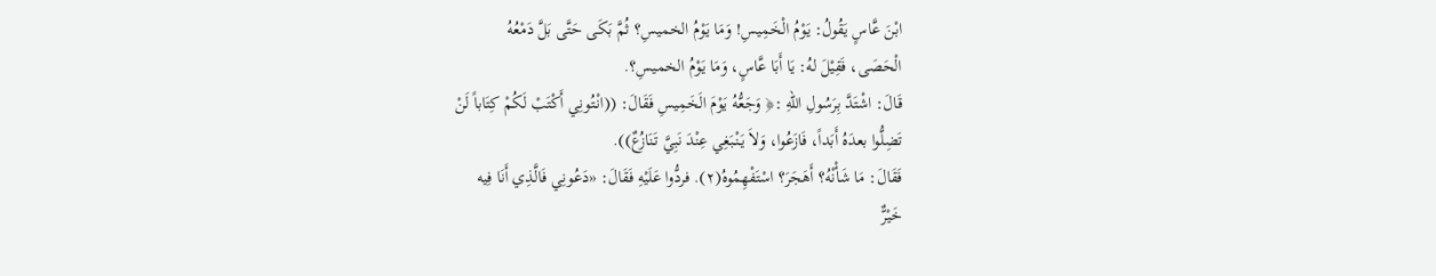ابْنَ عَّاسٍ يَقُولُ: يَوْمُ الْخَمِيسِ! وَمَا يَوْمُ الخميسِ؟ ثُمَّ بَكَى حَتَّى بَلَّ دَمْعُهُ
الْحَصَى، فَقِيْلَ لهُ: يَا أَبَا عَّاسٍ، وَمَا يَوْمُ الخميسِ؟.
قَالَ: اشْتَدَّ بِرَسُولِ اللهِ :﴿ وَجَعُّهُ يَوْمَ الَخَمِيسِ فَقَالَ: ((انْتُونِي أَكْتَبْ لَكُمْ كِتَاباً لَنْ
تَضِلُّوا بعدَهُ أَبَداً، فَازَعُوا، وَلاَ يَنْبَغِي عِنْدَ نَبِيَّ تَنَازُعٌ)).
فَقَالَ: مَا شَأْنْهُ؟ أَهَجَرَ؟ اسْتَفْهِمُوهُ(٢). فردُّوا عَلَيْهِ فَقَالَ: «دَعُونِي فَالَّذِي أَنَا فِيه
خَيْرٌّ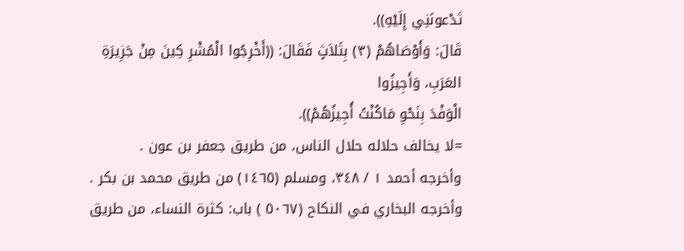تَدْعونَنِي إِلَيْهِ)).
قَالَ: وَأَوْصَاهُمْ (٣) بِثَلاَثٍ فَقَالَ: ((أَخْرِجُوا الْمُشْرِ كِينَ مِنْ جَزِيرَةِ العَرَبِ، وَأَجِيزُوا
الْوَفْدَ بِنَحْوِ مَاكُنْتُ أُجِيزُهُمْ)).
=لا يخالف حلاله حلال الناس، من طريق جعفر بن عون .
وأخرجه أحمد ١ / ٣٤٨، ومسلم (١٤٦٥) من طريق محمد بن بكر .
وأخرجه البخاري في النكاح (٥٠٦٧ ) باب: كثرة النساء، من طريق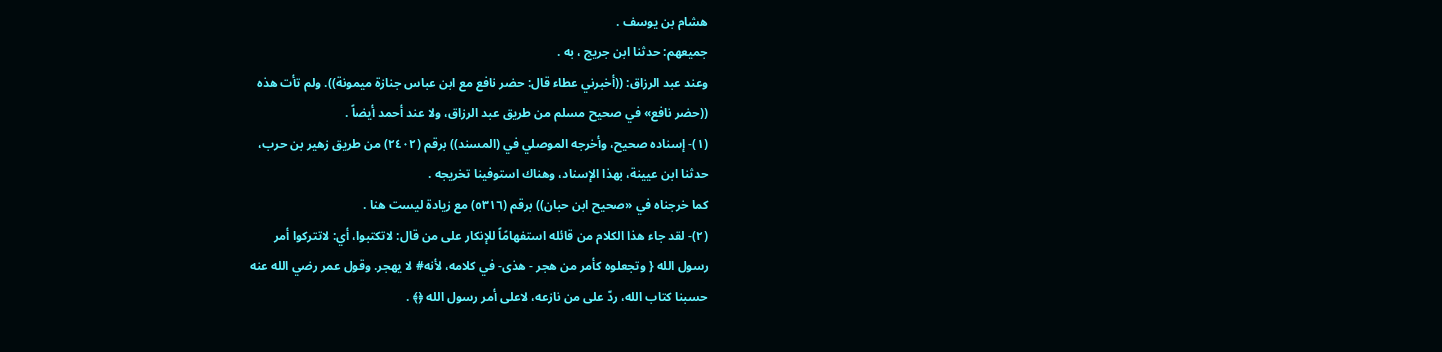هشام بن يوسف .
جمیعھم: حدثنا ابن جريج ، به .
وعند عبد الرزاق: ((أخبرني عطاء قال: حضر نافع مع ابن عباس جنازة ميمونة)). ولم تأت هذه
((حضر نافع» في صحيح مسلم من طريق عبد الرزاق، ولا عند أحمد أيضاً .
(١)- إسناده صحيح، وأخرجه الموصلي في (المسند)) برقم (٢٤٠٢) من طريق زهير بن حرب،
حدثنا ابن عيينة، بهذا الإسناد، وهناك استوفينا تخريجه .
كما خرجناه في «صحيح ابن حبان)) برقم (٥٣١٦) مع زيادة ليست هنا .
(٢)- لقد جاء هذا الكلام من قائله استفهامًاً للإنكار على من قال: لاتكتبوا، أي: لاتتركوا أمر
رسول الله { وتجعلوه كأمر من هجر - هذى- في كلامه، لأنه# لا يهجر. وقول عمر رضي الله عنه
حسبنا كتاب الله، ردّ على من نازعه، لاعلى أمر رسول الله ﴿﴾ .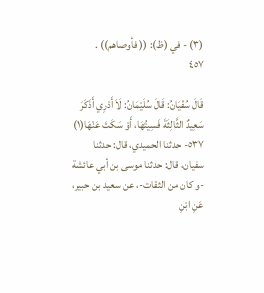(٣) - في (ظ): (( فأوصاهم)) .
٤٥٧

قَالَ سُفْيَانُ: قَالَ سُلَيْمَانُ: لَاَ أَدْرِي أَذَكَرَ سَعِيدٌ الثَّالِثَةَ فَسِيتُهَا، أَوْ سَكَتَ عَنْهَا(١)
٥٣٧- حدثنا الحميدي، قال: حدثنا سفيان، قال: حدثنا موسى بن أبي عائشة
-و کان من الثقات-، عن سعید بن حبیر،
عَنِ ابْنِ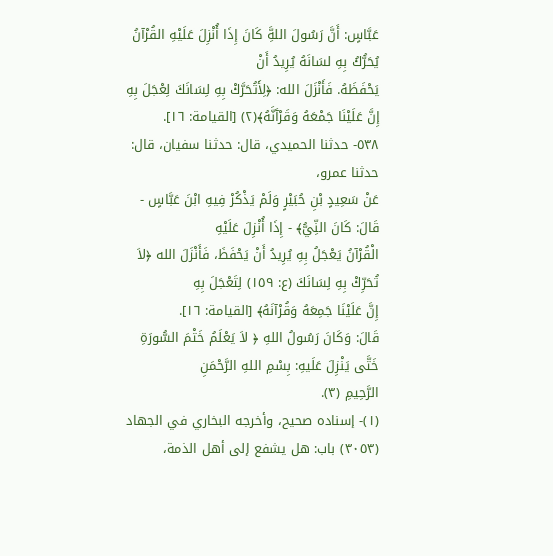عَبَّاسٍ: أَنَّ رَسُولَ اللهَِّ كَانَ إِذَا أُنْزِلَ عَلَيْهِ القُرْآنُ يُحَرُّكُ بِهِ لسَانَهُ يُرِيدُ أَنْ
يَحْفَظَهُ. فَأَنْزَلَ الله: ﴿لِأَتُحَرَّكْ بِهِ لِسَانَكَ لِعْجَلَ بِهِ إِنَّ عَلَيْنَا جَمْعَهُ وَقَرْآَنَّهُ﴾(٢) [القيامة: ١٦].
٥٣٨- حدثنا الحميدي، قال: حدثنا سفيان، قال: حدثنا عمرو،
عَنْ سَعِيدٍ بْنِ حُبَيْرٍ وَلَمْ يَذْكُرْ فِيهِ ابْنَ عَبَّاسٍ - قَالَ: كَانَ النِّيُّ﴾ - إِذَا أُنْزِلَ عَلَيْهِ
الْقُرْآنُ يَعْجَلُ بِهِ يُرِيدُ أَنْ يَحْفَظَ، فَأَنْزَلَ الله ﴿لاَ تُحَرِّكْ بِهِ لِسَانَكَ (ع: ١٥٩) لِتَعْجَلَ بِهِ
إِنَّ عَلَيْنَا جَمِعَهُ وَقُرْآنَهُ﴾ [القيامة: ١٦].
قَالَ: وَكَانَ رَسُولُ اللهِ ﴿ لاَ يَعْلَمُ خَتْمَ السُّورَةِ خَتَّى يَنْزِلَ عَلَيهِ: بِسْمِ اللهِ الرَّحْمَنِ
الرَّحِيمِ (٣).
(١)- إسناده صحيح، وأخرجه البخاري في الجهاد (٣٠٥٣) باب: هل يشفع إلى أهل الذمة،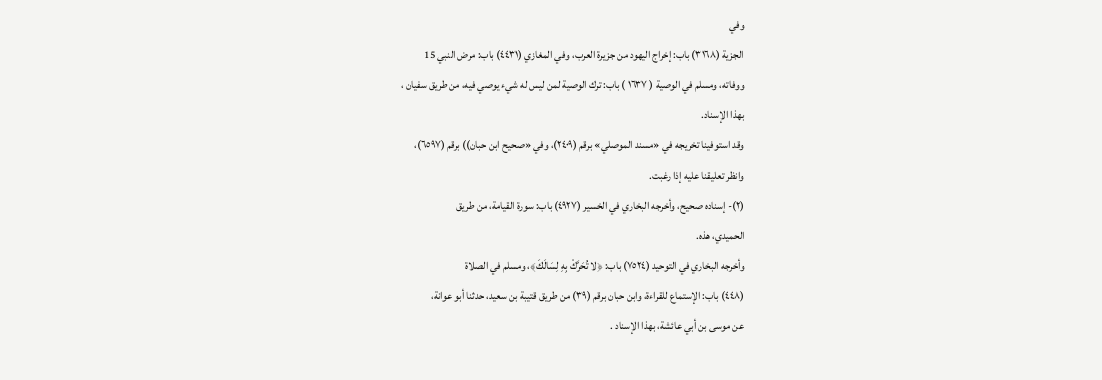وفي
الجزية (٣١٦٨) باب: إخراج اليهود من جزيرة العرب، وفي المغازي (٤٤٣١) باب: مرض النبي 15
ووفاته، ومسلم في الوصية ( ١٦٣٧ ) باب: ترك الوصية لمن ليس له شيء يوصي فيه، من طريق سفيان ،
بهذا الإسناد.
وقد استوفینا تخريجه في «مسند الموصلي» برقم (٢٤٠٩)، وفي «صحيح ابن حبان)) برقم (٦٥٩٧)،
وانظر تعليقنا عليه إذا رغبت.
(٢)- إسناده صحيح، وأخرجه البخاري في الخسير (٤٩٢٧) باب: سورة القيامة، من طريق
الحميدي، هذه.
وأخرجه البخاري في التوحيد (٧٥٢٤) باب: ﴿لا تُحَرَّكْ بِهِ لِسَالَكَ﴾، ومسلم في الصلاة
(٤٤٨) باب: الإستماع للقراءة، وابن حبان برقم (٣٩) من طريق قتيبة بن سعيد، حدثنا أبو عوانة،
عن موسى بن أبي عائشة، بهذا الإسناد .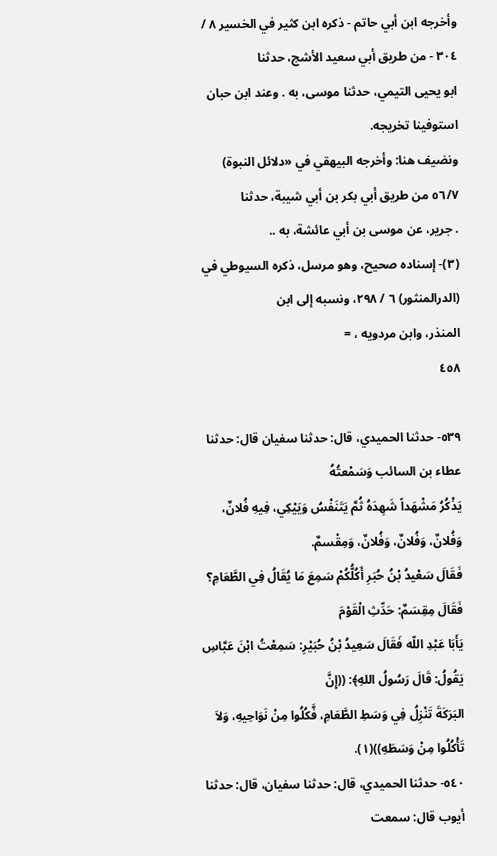وأخرجه ابن أبي حاتم - ذكره ابن كثير في الخسير ٨ / ٣٠٤ - من طريق أبي سعيد الأشج، حدثنا
ابو یحیی التیمي، حدثنا موسى، به . وعند ابن حبان استوفینا تخريجه.
ونضيف هنا: وأخرجه البيهقي في «دلائل النبوة) ٥٦/٧ من طريق أبي بكر بن أبي شيبة، حدثنا
. جرير، عن موسى بن أبي عائشة، به ..
(٣)- إسناده صحيح، وهو مرسل، ذكره السيوطي في (الدرالمنثور) ٦ / ٢٩٨، ونسبه إلى ابن
المنذر، وابن مردويه ، =
٤٥٨

٥٣٩- حدثنا الحميدي، قال: حدثنا سفيان قال: حدثنا عطاء بن السائب وَسَمْعتُهُ
يَذْكُرُ مَشْهَداً شَهِدَهُ ثُمَّ يَتَنَفْسُ وَيَيْكِي، فِيهِ فُلانٌ، وَفُلانٌ، وَفُلانٌ، وَفُلانٌ، وَمِقْسمٌ.
فَقَالَ سَعْيدُ بْنُ حُبَرِ أَكُلُّكُمْ سَمِعَ مَا يُقَالُ فِي الطَّعَامِ؟ فَقَالَ مِقِسَمٌ: حَدِّثِ الْقَوْمَ
يَأَبَا عَبْدِ اللّه فَقَالَ سَعِيدُ بْنُ حُبَيْرِ: سَمِعْتُ ابْنَ عَبَّاسِ يَقُولُ: قَالَ رَسُولُ اللهِ﴾: ((إِنَّ
البَرَكَةَ تَنْزِلُ فِي وَسَطِ الطَّعَامِ، فَّكُلُوا مِنْ نَوَاحِيهِ، وَلاَ تَأْكُلُوا مِنْ وَسَطَهِ))(١).
٥٤٠- حدثنا الحميدي، قال: حدثنا سفيان، قال: حدثنا أيوب قال: سمعت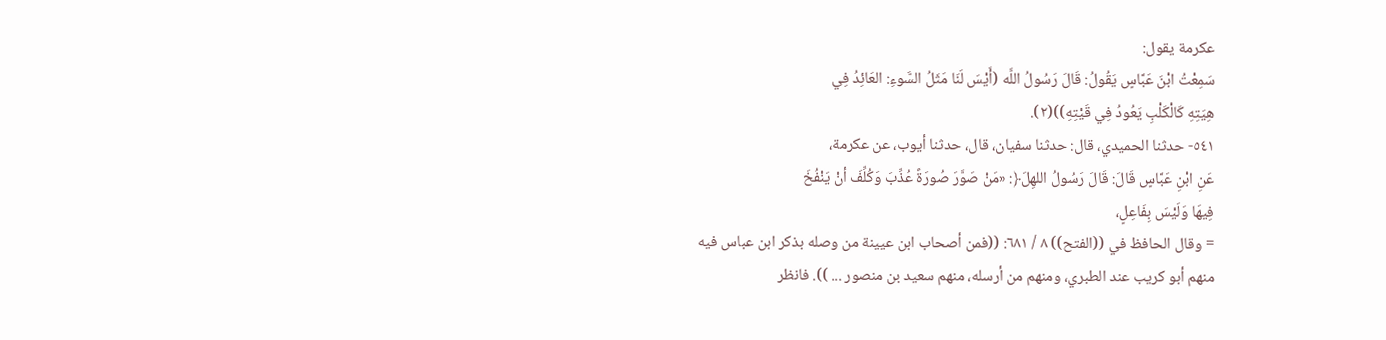عكرمة يقول:
سَمِعْتُ ابْنَ عَبَّاسٍ يَقُولُ: قَالَ رَسُولُ اللَّه (أَيْسَ لَنَا مَثَلُ السَّوءِ: العَائِدُ فِي
هِيَتِهِ كَالْكَلْبِ يَعُودُ فِي قَيْتِهِ))(٢).
٥٤١- حدثنا الحميدي، قال: حدثنا سفيان، قال، حدثنا أيوب، عن عكرمة،
عَنِ ابْنِ عَبَّاسٍ قَالَ: قَالَ رَسُولُ اللهِلَ﴿: «مَنْ صَوَّرَ صُورَةً عُذِّبَ وَكُلِّفَ أنْ يَنْفُخَ
فِيهَا وَلَيْسَ بِفَاعِلٍ،
= وقال الحافظ في ((الفتح)) ٨ / ٦٨١: ((فمن أصحاب ابن عيينة من وصله بذكر ابن عباس فيه
منهم أبو كريب عند الطبري، ومنهم من أرسله، منهم سعيد بن منصور ... )). فانظر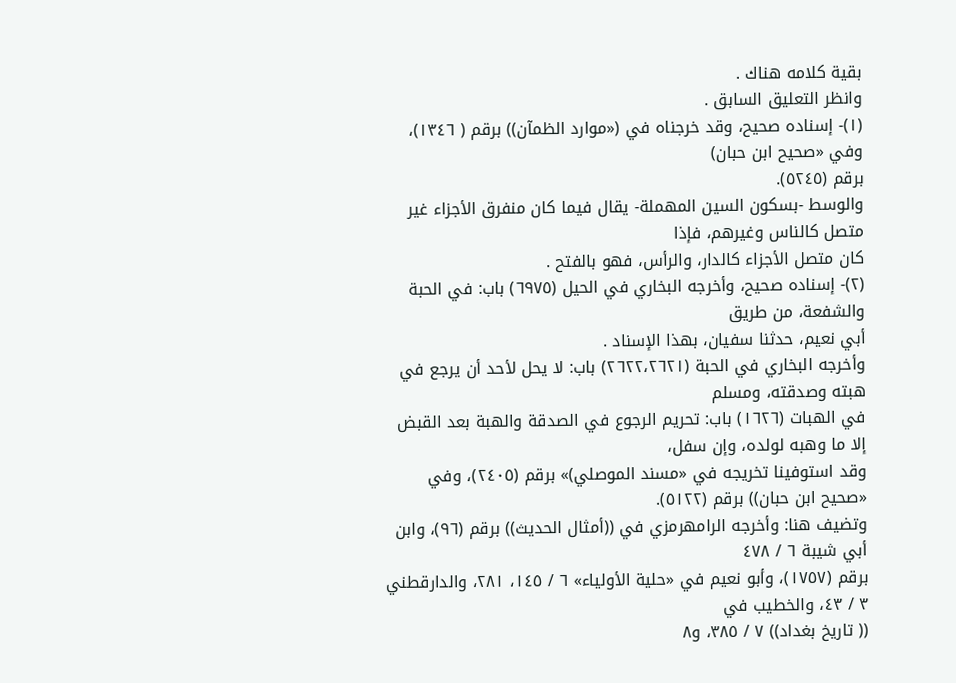بقية كلامه هناك .
وانظر التعليق السابق .
(١)- إسناده صحيح، وقد خرجناه في («موارد الظمآن)) برقم ( ١٣٤٦)، وفي «صحيح ابن حبان)
برقم (٥٢٤٥).
والوسط -بسكون السين المهملة- يقال فيما كان منفرق الأجزاء غير متصل كالناس وغيرهم، فإذا
كان متصل الأجزاء كالدار، والرأس، فهو بالفتح .
(٢)- إسناده صحيح، وأخرجه البخاري في الحيل (٦٩٧٥) باب: في الحبة والشفعة، من طريق
أبي نعيم، حدثنا سفيان، بهذا الإسناد .
وأخرجه البخاري في الحبة (٢٦٢٢،٢٦٢١) باب: لا يحل لأحد أن يرجع في هبته وصدقته، ومسلم
في الهبات (١٦٢٦) باب: تحريم الرجوع في الصدقة والهبة بعد القبض إلا ما وهبه لولده، وإن سفل،
وقد استوفينا تخريجه في «مسند الموصلي)» برقم (٢٤٠٥)، وفي «صحيح ابن حبان)) برقم (٥١٢٢).
وتضيف هنا: وأخرجه الرامهرمزي في ((أمثال الحديث)) برقم (٩٦)، وابن أبي شيبة ٦ / ٤٧٨
برقم (١٧٥٧)، وأبو نعيم في «حلية الأولياء» ٦ / ١٤٥، ٢٨١، والدارقطني ٣ / ٤٣، والخطيب في
(( تاريخ بغداد)) ٧ / ٣٨٥، و٨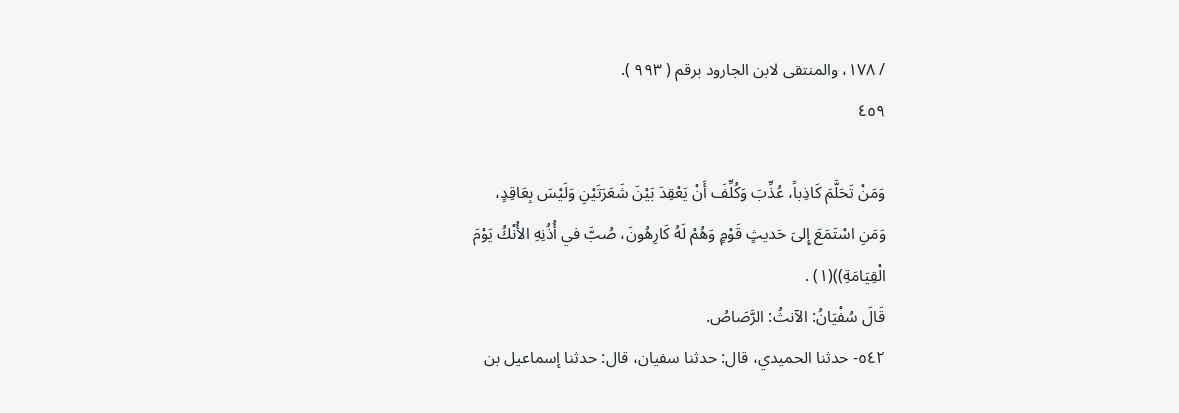/ ١٧٨، والمنتقى لابن الجارود برقم ( ٩٩٣ ).
٤٥٩

وَمَنْ تَحَلَّمَ كَاذِباً، عُذِّبَ وَكُلِّفَ أَنْ يَعْقِدَ بَيْنَ شَعَرَتَيْنِ وَلَيْسَ بِعَاقِدٍ،
وَمَنِ اسْتَمَعَ إِلىَ حَديثٍ قَوْمٍ وَهُمْ لَهُ كَارِهُونَ، صُبَّ في أُذُنِهِ الأُنْكُ يَوْمَ
الْقِيَامَةِ))(١) .
قَالَ سُفْيَانُ: الآنثُ: الرَّصَاصُ.
٥٤٢- حدثنا الحميدي، قال: حدثنا سفيان، قال: حدثنا إسماعيل بن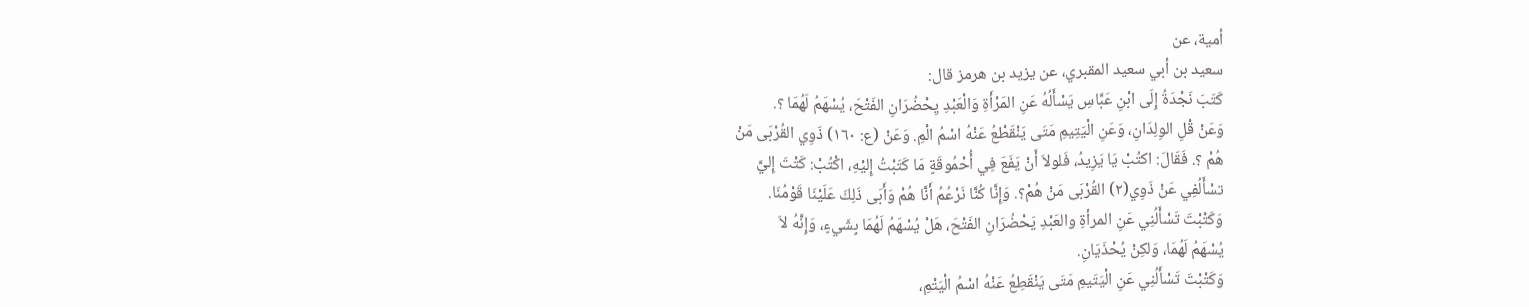أمية، عن
سعید بن أبي سعيد المقبري، عن يزيد بن هرمز قال:
كَتَبَ نَجْدَةُ إِلَى ابْنِ عَبَّاسِ يَسْأَلُهُ عَنِ المَرْأَةِ وَالْعَبْدِ يِحْضُرَانِ الفَتْحَ، يُسْهَمُ لَهُمَا ؟.
وَعَنْ قْلِ الوِلِدَانِ، وَعَنِ الْيَتِيمِ مَتَى يَنْقَطْعُ عَنْهُ اسْمُ الْمِ. وَعَنْ (ع: ١٦٠) ذَوِي القُرْبَى مَنْ
هُمْ ؟. فَقَالَ: اكتُبْ يَا يَزِيدُ، فَلولاَ أَنْ يَفَعَ فِي أُحْمُوقَةٍ مَا كَتَبْتُ إِليْهِ، اكْتُبْ: كَتْتَ إِليَّ
تسْأَلُفِي عَنْ ذَوِي(٢) القُرْبَى مَنْ هُمْ؟. وَإِنَّا كُنَّا نَرْعُمُ أَنَّا هُمْ وَأَبَى ذَلِكَ عَلَيْنَا قَوْمُنَا.
وَكَتْبْتَ تَسْأَلُنِي عَنِ المرأةِ والعَبْدِ يَحْضُرَانِ الفَتْحَ، هَلْ يُسْهَمُ لَهُمَا بِشَيءٍ، وَإِنَّهُ لاَ
يُسْهَمُ لَهُمَا، وَلكِنْ يُحْذَيَانِ.
وَكَتْبْتَ تَسْأَلُنِي عَنِ الْيَتَيمِ مَتَى يَنْقَطِعُ عَنْهُ اسْمُ الْيَتْمِ،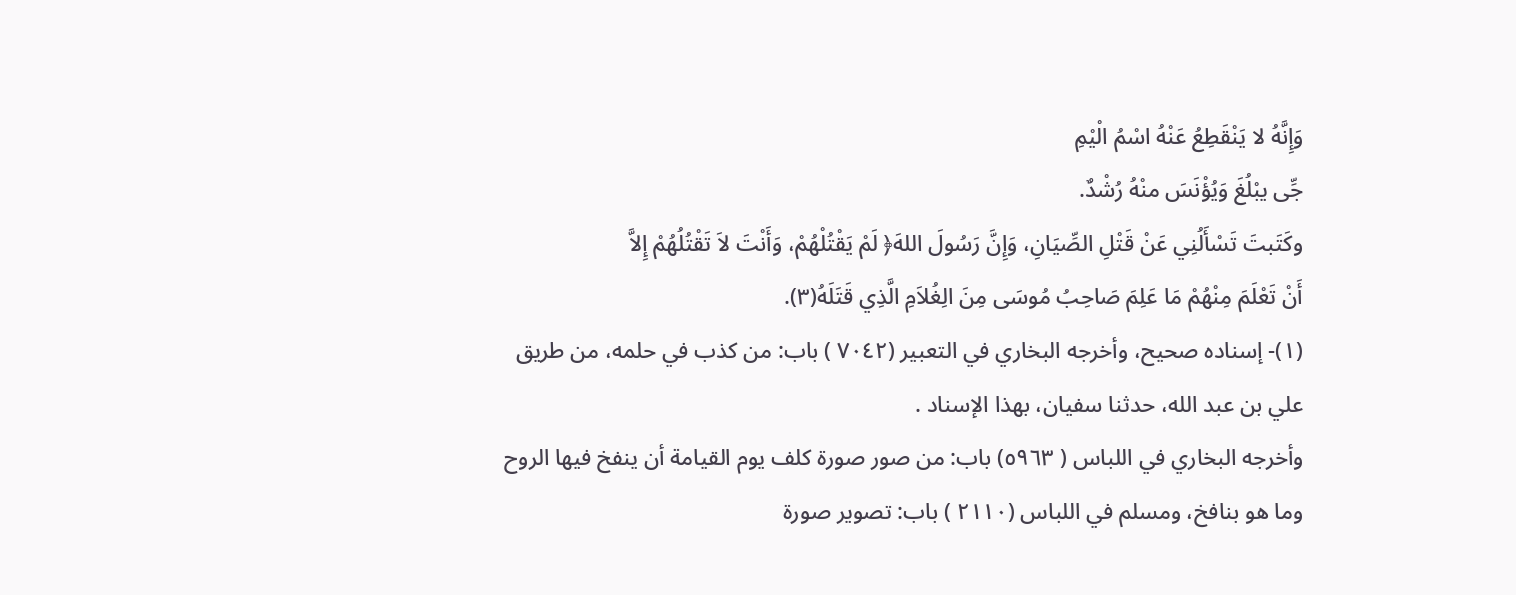وَإِنَّهُ لا يَنْقَطِعُ عَنْهُ اسْمُ الْيْمِ
جِّی یبْلُغَ وَيُؤْنَسَ منْهُ رُشْدٌ.
وكَتَبتَ تَسْأَلُنِي عَنْ قَتْلِ الصِّيَانِ، وَإِنَّ رَسُولَ اللهَ﴿ لَمْ يَقْتُلْهُمْ، وَأَنْتَ لاَ تَقْتُلُهُمْ إِلاَّ
أَنْ تَعْلَمَ مِنْهُمْ مَا عَلِمَ صَاحِبُ مُوسَى مِنَ الِغُلاَمِ الَّذِي قَتَلَهُ(٣).
(١)- إسناده صحيح، وأخرجه البخاري في التعبير (٧٠٤٢ ) باب: من كذب في حلمه، من طريق
علي بن عبد الله، حدثنا سفيان، بهذا الإسناد .
وأخرجه البخاري في اللباس ( ٥٩٦٣) باب: من صور صورة كلف يوم القيامة أن ينفخ فيها الروح
وما هو بنافخ، ومسلم في اللباس (٢١١٠ ) باب: تصوير صورة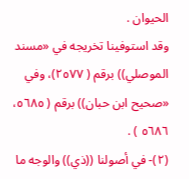الحيوان .
وقد استوفينا تخريجه في «مسند الموصلي)) برقم ( ٢٥٧٧)، وفي «صحيح ابن حبان)) برقم ( ٥٦٨٥،
٥٦٨٦ ) .
(٢)- في أصولنا ((ذي)) والوجه ما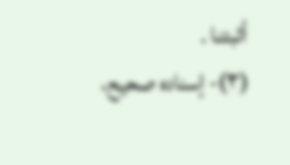أثبتنا .
(٣)- إسناده صحيح،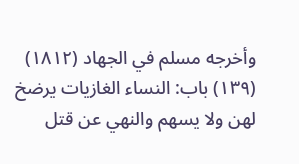وأخرجه مسلم في الجهاد (١٨١٢) (١٣٩) باب: النساء الغازيات يرضخ
لهن ولا يسهم والنهي عن قتل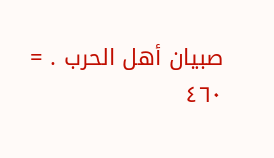صبيان أهل الحرب . =
٤٦٠